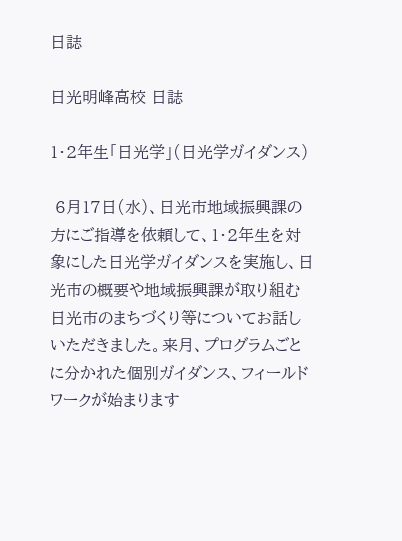日誌

日光明峰高校 日誌

1・2年生「日光学」(日光学ガイダンス)

 6月17日(水)、日光市地域振興課の方にご指導を依頼して、1・2年生を対象にした日光学ガイダンスを実施し、日光市の概要や地域振興課が取り組む日光市のまちづくり等についてお話しいただきました。来月、プログラムごとに分かれた個別ガイダンス、フィールドワークが始まります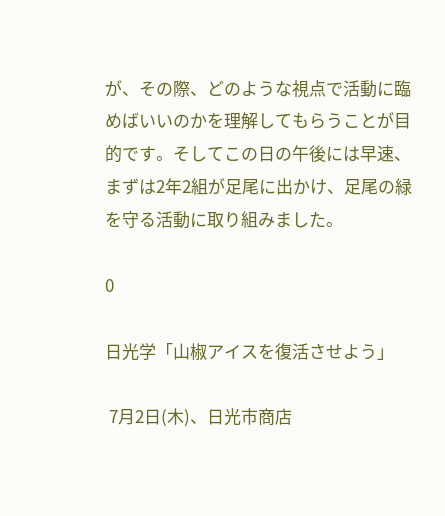が、その際、どのような視点で活動に臨めばいいのかを理解してもらうことが目的です。そしてこの日の午後には早速、まずは2年2組が足尾に出かけ、足尾の緑を守る活動に取り組みました。

0

日光学「山椒アイスを復活させよう」

 7月2日(木)、日光市商店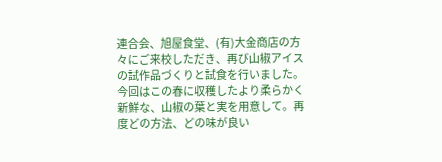連合会、旭屋食堂、(有)大金商店の方々にご来校しただき、再び山椒アイスの試作品づくりと試食を行いました。今回はこの春に収穫したより柔らかく新鮮な、山椒の葉と実を用意して。再度どの方法、どの味が良い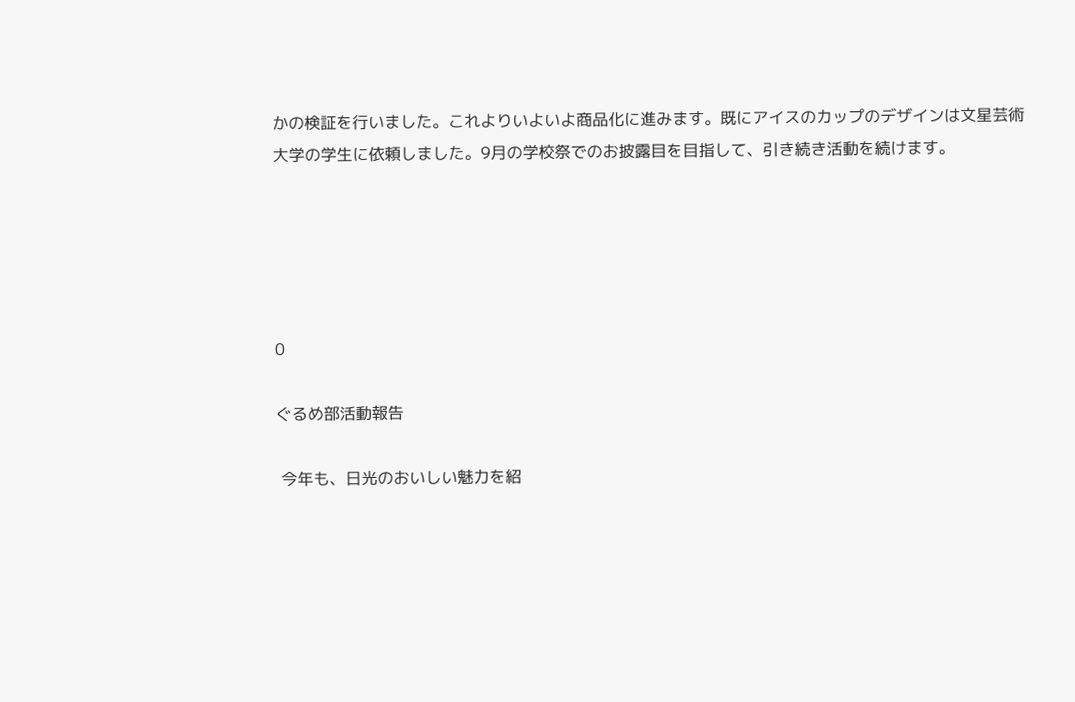かの検証を行いました。これよりいよいよ商品化に進みます。既にアイスのカップのデザインは文星芸術大学の学生に依頼しました。9月の学校祭でのお披露目を目指して、引き続き活動を続けます。





0

ぐるめ部活動報告

 今年も、日光のおいしい魅力を紹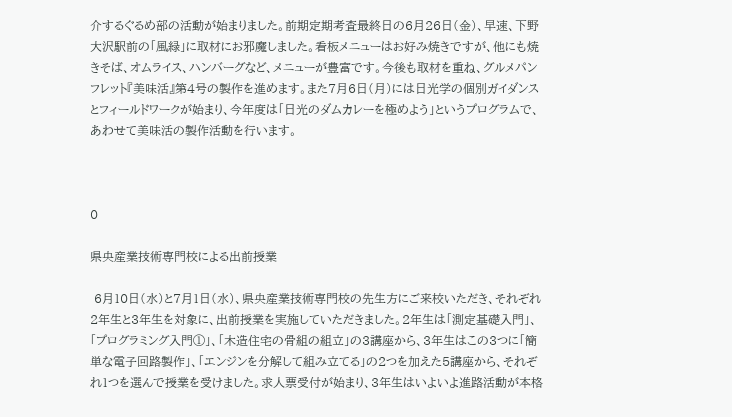介するぐるめ部の活動が始まりました。前期定期考査最終日の6月26日(金)、早速、下野大沢駅前の「風緑」に取材にお邪魔しました。看板メニューはお好み焼きですが、他にも焼きそば、オムライス、ハンバーグなど、メニューが豊富です。今後も取材を重ね、グルメパンフレット『美味活』第4号の製作を進めます。また7月6日(月)には日光学の個別ガイダンスとフィールドワークが始まり、今年度は「日光のダムカレーを極めよう」というプログラムで、あわせて美味活の製作活動を行います。



0

県央産業技術専門校による出前授業

 6月10日(水)と7月1日(水)、県央産業技術専門校の先生方にご来校いただき、それぞれ2年生と3年生を対象に、出前授業を実施していただきました。2年生は「測定基礎入門」、「プログラミング入門①」、「木造住宅の骨組の組立」の3講座から、3年生はこの3つに「簡単な電子回路製作」、「エンジンを分解して組み立てる」の2つを加えた5講座から、それぞれ1つを選んで授業を受けました。求人票受付が始まり、3年生はいよいよ進路活動が本格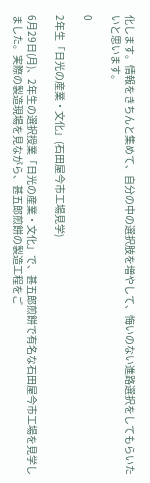化します。情報をきちんと集めて、自分の中の選択肢を増やして、悔いのない進路選択をしてもらいたいと思います。

0

2年生「日光の産業・文化」(石田屋今市工場見学)

6月29日(月)、2年生の選択授業「日光の産業・文化」で、甚五郎煎餅で有名な石田屋今市工場を見学しました。実際の製造現場を見ながら、甚五郎煎餅の製造工程をご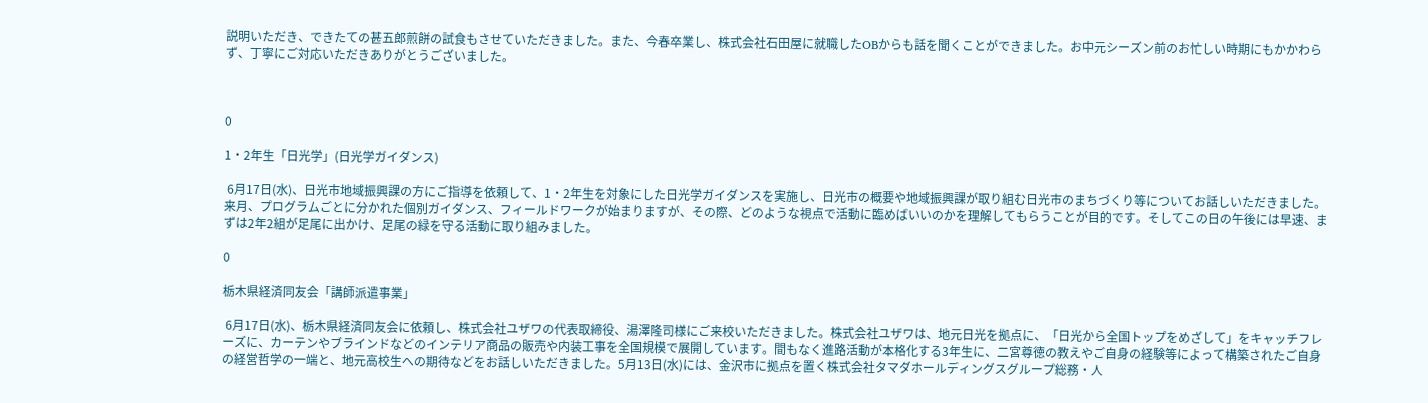説明いただき、できたての甚五郎煎餅の試食もさせていただきました。また、今春卒業し、株式会社石田屋に就職したOBからも話を聞くことができました。お中元シーズン前のお忙しい時期にもかかわらず、丁寧にご対応いただきありがとうございました。



0

1・2年生「日光学」(日光学ガイダンス)

 6月17日(水)、日光市地域振興課の方にご指導を依頼して、1・2年生を対象にした日光学ガイダンスを実施し、日光市の概要や地域振興課が取り組む日光市のまちづくり等についてお話しいただきました。来月、プログラムごとに分かれた個別ガイダンス、フィールドワークが始まりますが、その際、どのような視点で活動に臨めばいいのかを理解してもらうことが目的です。そしてこの日の午後には早速、まずは2年2組が足尾に出かけ、足尾の緑を守る活動に取り組みました。

0

栃木県経済同友会「講師派遣事業」

 6月17日(水)、栃木県経済同友会に依頼し、株式会社ユザワの代表取締役、湯澤隆司様にご来校いただきました。株式会社ユザワは、地元日光を拠点に、「日光から全国トップをめざして」をキャッチフレーズに、カーテンやブラインドなどのインテリア商品の販売や内装工事を全国規模で展開しています。間もなく進路活動が本格化する3年生に、二宮尊徳の教えやご自身の経験等によって構築されたご自身の経営哲学の一端と、地元高校生への期待などをお話しいただきました。5月13日(水)には、金沢市に拠点を置く株式会社タマダホールディングスグループ総務・人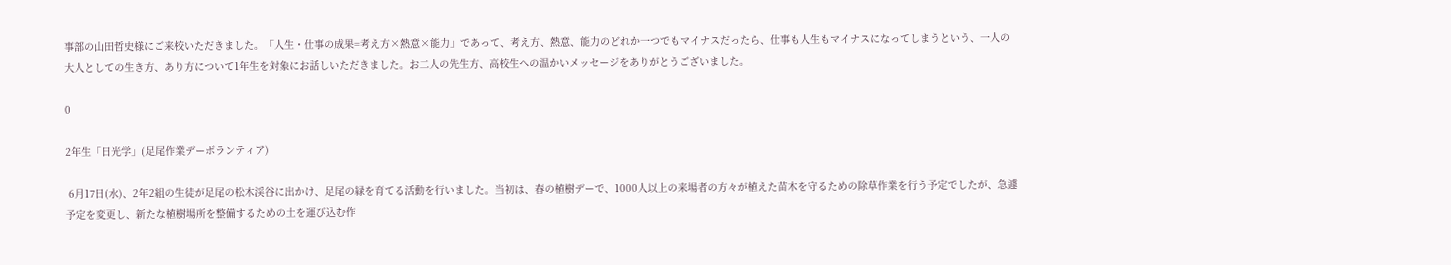事部の山田哲史様にご来校いただきました。「人生・仕事の成果=考え方×熱意×能力」であって、考え方、熱意、能力のどれか一つでもマイナスだったら、仕事も人生もマイナスになってしまうという、一人の大人としての生き方、あり方について1年生を対象にお話しいただきました。お二人の先生方、高校生への温かいメッセージをありがとうございました。

0

2年生「日光学」(足尾作業デーボランティア)

 6月17日(水)、2年2組の生徒が足尾の松木渓谷に出かけ、足尾の緑を育てる活動を行いました。当初は、春の植樹デーで、1000人以上の来場者の方々が植えた苗木を守るための除草作業を行う予定でしたが、急遽予定を変更し、新たな植樹場所を整備するための土を運び込む作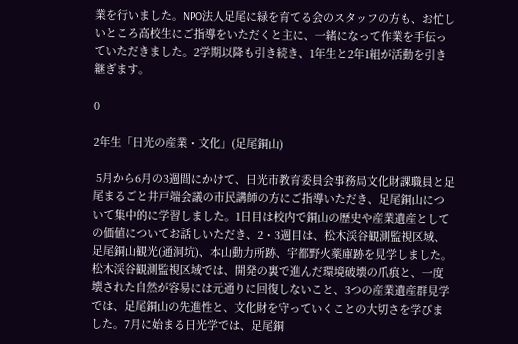業を行いました。NPO法人足尾に緑を育てる会のスタッフの方も、お忙しいところ高校生にご指導をいただくと主に、一緒になって作業を手伝っていただきました。2学期以降も引き続き、1年生と2年1組が活動を引き継ぎます。

0

2年生「日光の産業・文化」(足尾銅山)

 5月から6月の3週間にかけて、日光市教育委員会事務局文化財課職員と足尾まるごと井戸端会議の市民講師の方にご指導いただき、足尾銅山について集中的に学習しました。1日目は校内で銅山の歴史や産業遺産としての価値についてお話しいただき、2・3週目は、松木渓谷観測監視区域、足尾銅山観光(通洞坑)、本山動力所跡、宇都野火薬庫跡を見学しました。松木渓谷観測監視区域では、開発の裏で進んだ環境破壊の爪痕と、一度壊された自然が容易には元通りに回復しないこと、3つの産業遺産群見学では、足尾銅山の先進性と、文化財を守っていくことの大切さを学びました。7月に始まる日光学では、足尾銅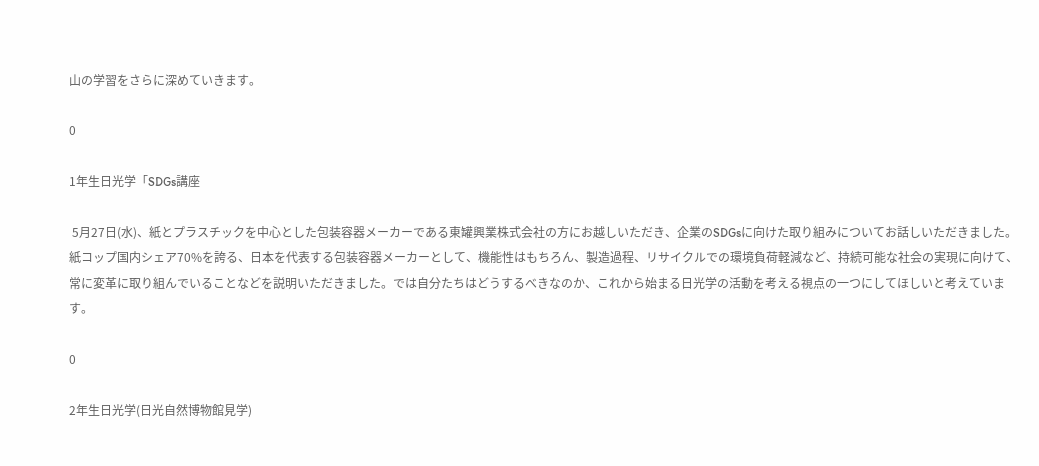山の学習をさらに深めていきます。

0

1年生日光学「SDGs講座

 5月27日(水)、紙とプラスチックを中心とした包装容器メーカーである東罐興業株式会社の方にお越しいただき、企業のSDGsに向けた取り組みについてお話しいただきました。紙コップ国内シェア70%を誇る、日本を代表する包装容器メーカーとして、機能性はもちろん、製造過程、リサイクルでの環境負荷軽減など、持続可能な社会の実現に向けて、常に変革に取り組んでいることなどを説明いただきました。では自分たちはどうするべきなのか、これから始まる日光学の活動を考える視点の一つにしてほしいと考えています。

0

2年生日光学(日光自然博物館見学)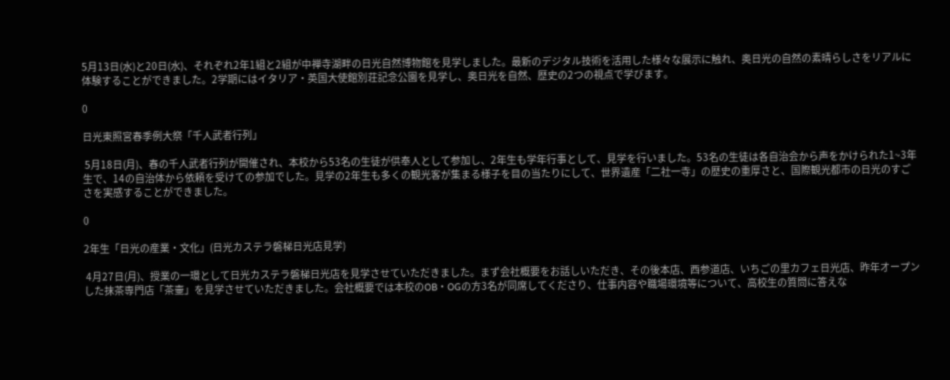5月13日(水)と20日(水)、それぞれ2年1組と2組が中禅寺湖畔の日光自然博物館を見学しました。最新のデジタル技術を活用した様々な展示に触れ、奥日光の自然の素晴らしさをリアルに体験することができました。2学期にはイタリア・英国大使館別荘記念公園を見学し、奥日光を自然、歴史の2つの視点で学びます。

0

日光東照宮春季例大祭「千人武者行列」

 5月18日(月)、春の千人武者行列が開催され、本校から53名の生徒が供奉人として参加し、2年生も学年行事として、見学を行いました。53名の生徒は各自治会から声をかけられた1~3年生で、14の自治体から依頼を受けての参加でした。見学の2年生も多くの観光客が集まる様子を目の当たりにして、世界遺産「二社一寺」の歴史の重厚さと、国際観光都市の日光のすごさを実感することができました。

0

2年生「日光の産業・文化」(日光カステラ磐梯日光店見学)

 4月27日(月)、授業の一環として日光カステラ磐梯日光店を見学させていただきました。まず会社概要をお話しいただき、その後本店、西参道店、いちごの里カフェ日光店、昨年オープンした抹茶専門店「茶壷」を見学させていただきました。会社概要では本校のOB・OGの方3名が同席してくださり、仕事内容や職場環境等について、高校生の質問に答えな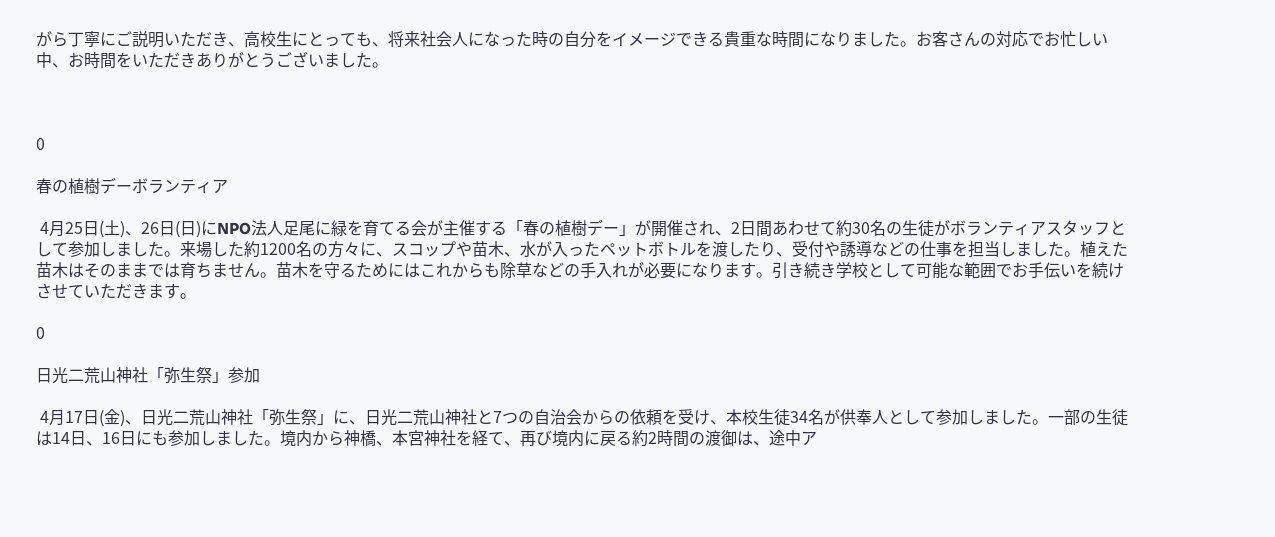がら丁寧にご説明いただき、高校生にとっても、将来社会人になった時の自分をイメージできる貴重な時間になりました。お客さんの対応でお忙しい中、お時間をいただきありがとうございました。



0

春の植樹デーボランティア

 4月25日(土)、26日(日)にNPO法人足尾に緑を育てる会が主催する「春の植樹デー」が開催され、2日間あわせて約30名の生徒がボランティアスタッフとして参加しました。来場した約1200名の方々に、スコップや苗木、水が入ったペットボトルを渡したり、受付や誘導などの仕事を担当しました。植えた苗木はそのままでは育ちません。苗木を守るためにはこれからも除草などの手入れが必要になります。引き続き学校として可能な範囲でお手伝いを続けさせていただきます。

0

日光二荒山神社「弥生祭」参加

 4月17日(金)、日光二荒山神社「弥生祭」に、日光二荒山神社と7つの自治会からの依頼を受け、本校生徒34名が供奉人として参加しました。一部の生徒は14日、16日にも参加しました。境内から神橋、本宮神社を経て、再び境内に戻る約2時間の渡御は、途中ア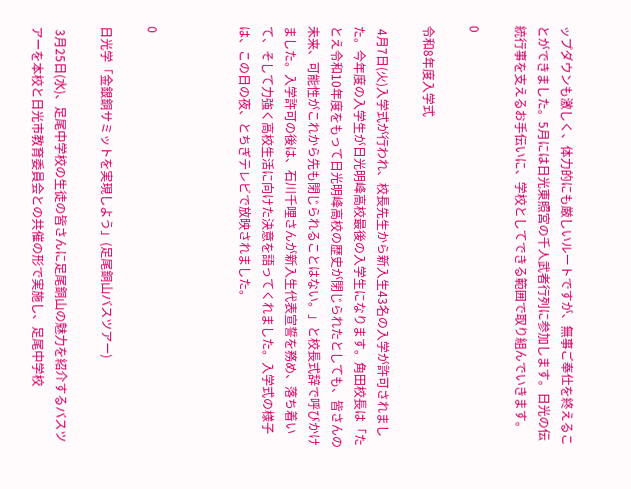ップダウンも激しく、体力的にも厳しいルートですが、無事ご奉仕を終えることができました。5月には日光東照宮の千人武者行列に参加します。日光の伝統行事を支えるお手伝いに、学校としてできる範囲で取り組んでいきます。

0

令和8年度入学式

 4月7日(火)入学式が行われ、校長先生から新入生43名の入学が許可されました。今年度の入学生が日光明峰高校最後の入学生になります。角田校長は「たとえ令和10年度をもって日光明峰高校の歴史が閉じられたとしても、皆さんの未来、可能性がこれから先も閉じられることはない。」と校長式辞で呼びかけました。入学許可の後は、石川千哩さんが新入生代表宣誓を務め、落ち着いて、そして力強く高校生活に向けた決意を語ってくれました。入学式の様子は、この日の夜、とちぎテレビで放映されました。



0

日光学「金銀銅サミットを実現しよう」(足尾銅山バスツアー)

 3月25日(水)、足尾中学校の生徒の皆さんに足尾銅山の魅力を紹介するバスツアーを本校と日光市教育委員会との共催の形で実施し、足尾中学校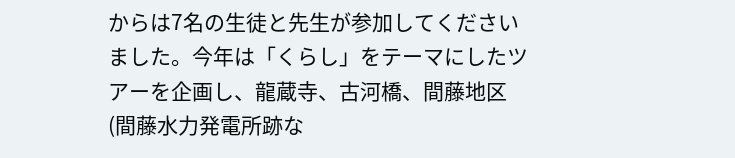からは7名の生徒と先生が参加してくださいました。今年は「くらし」をテーマにしたツアーを企画し、龍蔵寺、古河橋、間藤地区(間藤水力発電所跡な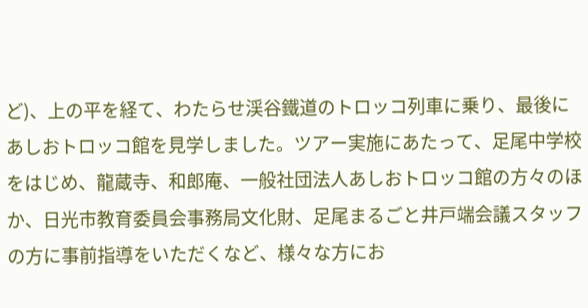ど)、上の平を経て、わたらせ渓谷鐵道のトロッコ列車に乗り、最後にあしおトロッコ館を見学しました。ツアー実施にあたって、足尾中学校をはじめ、龍蔵寺、和郎庵、一般社団法人あしおトロッコ館の方々のほか、日光市教育委員会事務局文化財、足尾まるごと井戸端会議スタッフの方に事前指導をいただくなど、様々な方にお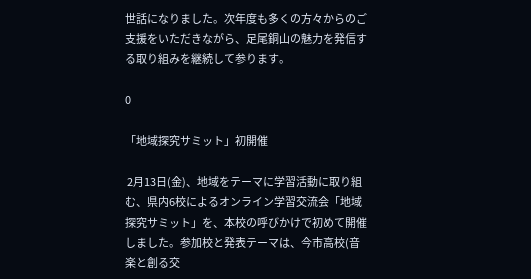世話になりました。次年度も多くの方々からのご支援をいただきながら、足尾銅山の魅力を発信する取り組みを継続して参ります。

0

「地域探究サミット」初開催

 2月13日(金)、地域をテーマに学習活動に取り組む、県内6校によるオンライン学習交流会「地域探究サミット」を、本校の呼びかけで初めて開催しました。参加校と発表テーマは、今市高校(音楽と創る交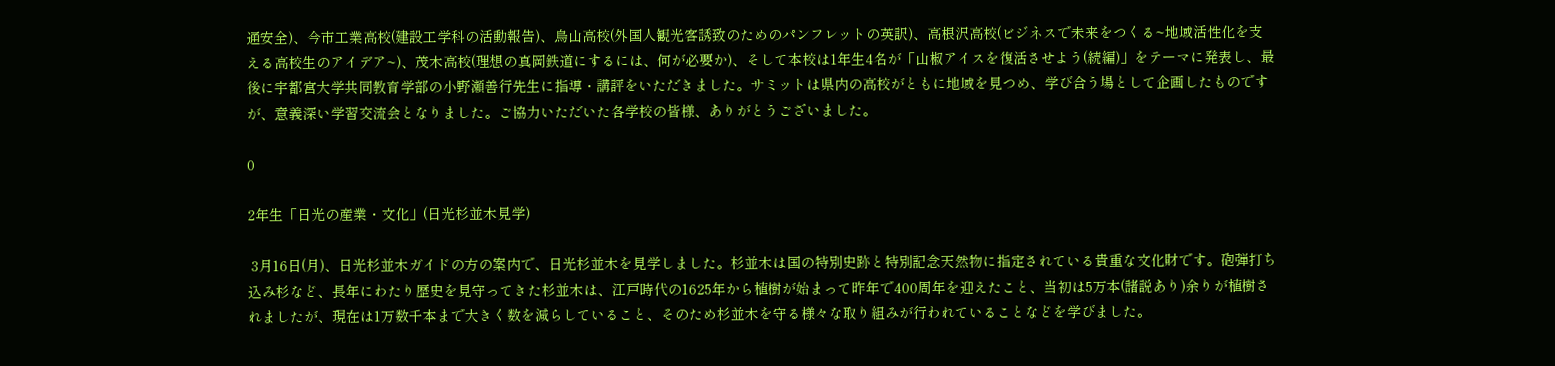通安全)、今市工業高校(建設工学科の活動報告)、烏山高校(外国人観光客誘致のためのパンフレットの英訳)、高根沢高校(ビジネスで未来をつくる~地域活性化を支える高校生のアイデア~)、茂木高校(理想の真岡鉄道にするには、何が必要か)、そして本校は1年生4名が「山椒アイスを復活させよう(続編)」をテーマに発表し、最後に宇都宮大学共同教育学部の小野瀬善行先生に指導・講評をいただきました。サミットは県内の高校がともに地域を見つめ、学び合う場として企画したものですが、意義深い学習交流会となりました。ご協力いただいた各学校の皆様、ありがとうございました。

0

2年生「日光の産業・文化」(日光杉並木見学)

 3月16日(月)、日光杉並木ガイドの方の案内で、日光杉並木を見学しました。杉並木は国の特別史跡と特別記念天然物に指定されている貴重な文化財です。砲弾打ち込み杉など、長年にわたり歴史を見守ってきた杉並木は、江戸時代の1625年から植樹が始まって昨年で400周年を迎えたこと、当初は5万本(諸説あり)余りが植樹されましたが、現在は1万数千本まで大きく数を減らしていること、そのため杉並木を守る様々な取り組みが行われていることなどを学びました。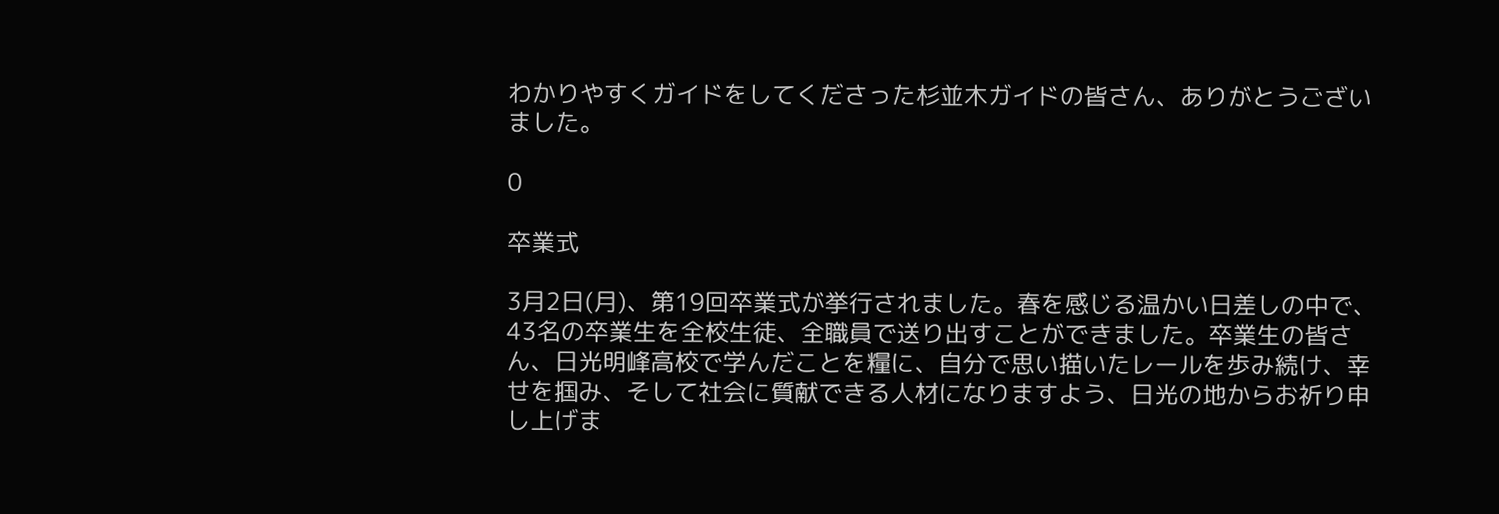わかりやすくガイドをしてくださった杉並木ガイドの皆さん、ありがとうございました。

0

卒業式

3月2日(月)、第19回卒業式が挙行されました。春を感じる温かい日差しの中で、43名の卒業生を全校生徒、全職員で送り出すことができました。卒業生の皆さん、日光明峰高校で学んだことを糧に、自分で思い描いたレールを歩み続け、幸せを掴み、そして社会に質献できる人材になりますよう、日光の地からお祈り申し上げま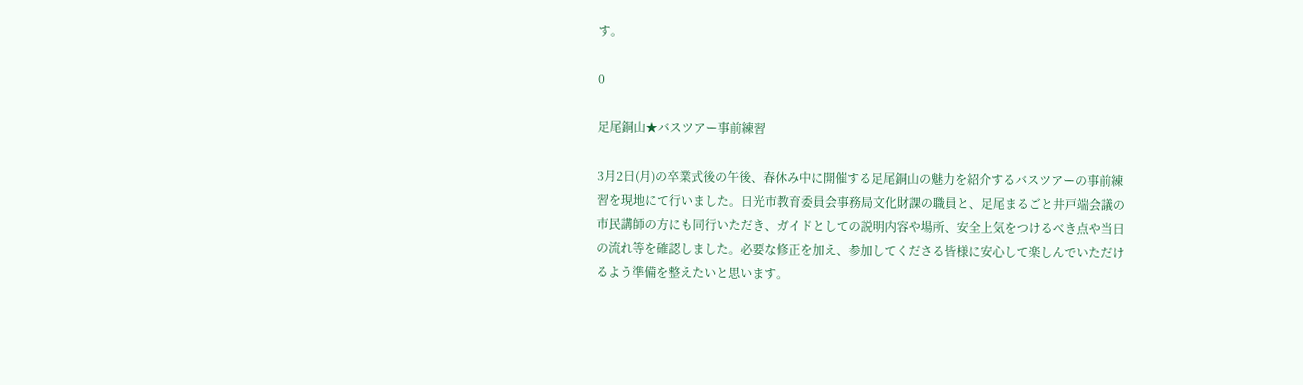す。

0

足尾銅山★バスツアー事前練習

3月2日(月)の卒業式後の午後、春休み中に開催する足尾銅山の魅力を紹介するバスツアーの事前練習を現地にて行いました。日光市教育委員会事務局文化財課の職員と、足尾まるごと井戸端会議の市民講師の方にも同行いただき、ガイドとしての説明内容や場所、安全上気をつけるべき点や当日の流れ等を確認しました。必要な修正を加え、参加してくださる皆様に安心して楽しんでいただけるよう準備を整えたいと思います。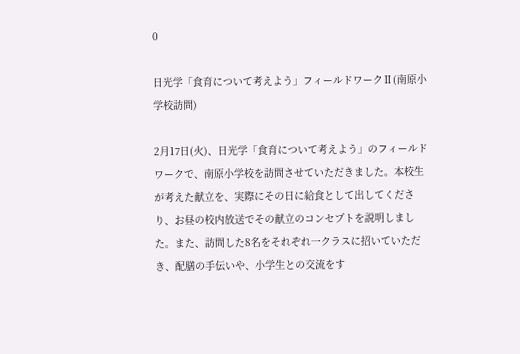0

日光学「食育について考えよう」フィールドワークⅡ(南原小学校訪問)

2月17日(火)、日光学「食育について考えよう」のフィールドワークで、南原小学校を訪問させていただきました。本校生が考えた献立を、実際にその日に給食として出してくださり、お昼の校内放送でその献立のコンセプトを説明しました。また、訪問した8名をそれぞれ一クラスに招いていただき、配膳の手伝いや、小学生との交流をす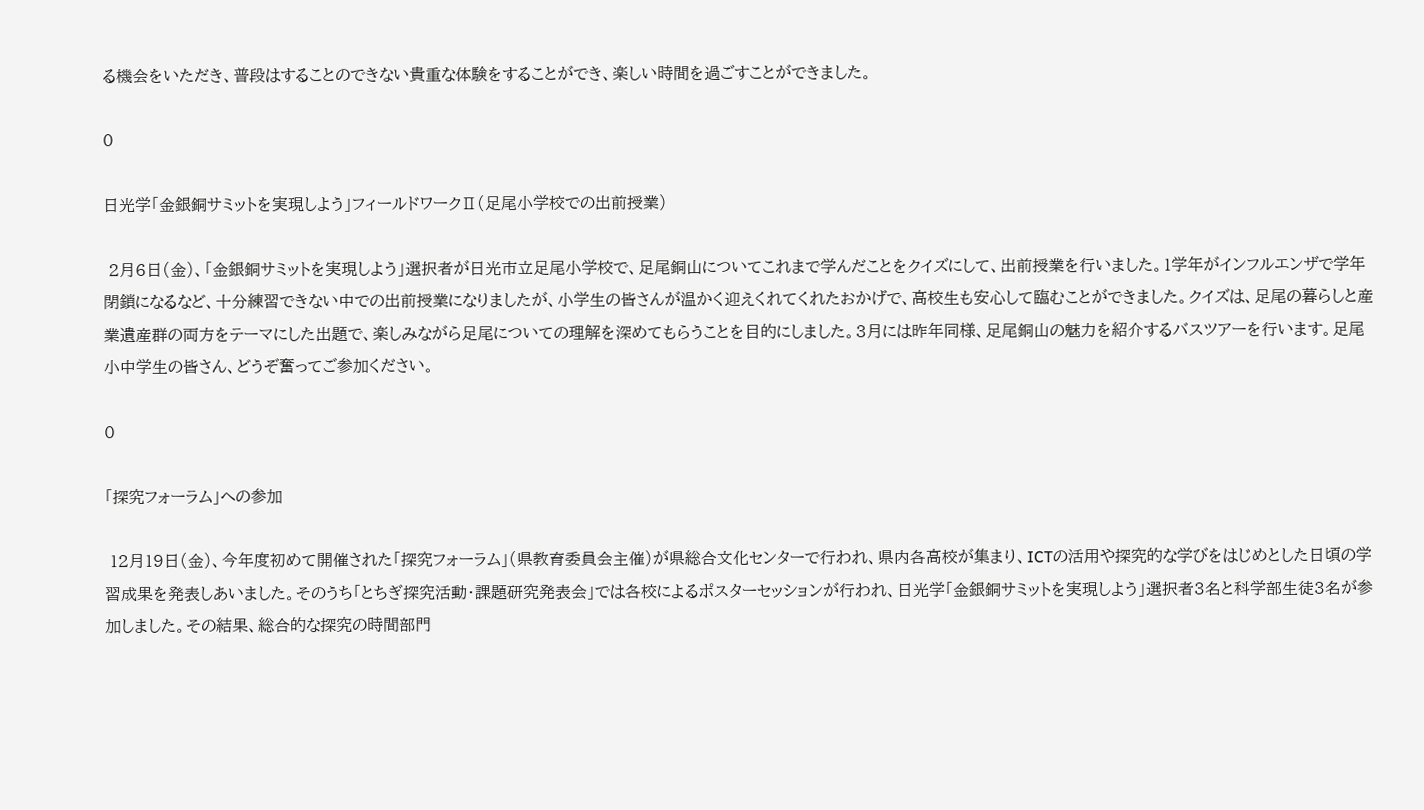る機会をいただき、普段はすることのできない貴重な体験をすることができ、楽しい時間を過ごすことができました。

0

日光学「金銀銅サミットを実現しよう」フィールドワークⅡ(足尾小学校での出前授業)

 2月6日(金)、「金銀銅サミットを実現しよう」選択者が日光市立足尾小学校で、足尾銅山についてこれまで学んだことをクイズにして、出前授業を行いました。1学年がインフルエンザで学年閉鎖になるなど、十分練習できない中での出前授業になりましたが、小学生の皆さんが温かく迎えくれてくれたおかげで、高校生も安心して臨むことができました。クイズは、足尾の暮らしと産業遺産群の両方をテーマにした出題で、楽しみながら足尾についての理解を深めてもらうことを目的にしました。3月には昨年同様、足尾銅山の魅力を紹介するバスツアーを行います。足尾小中学生の皆さん、どうぞ奮ってご参加ください。

0

「探究フォーラム」への参加

 12月19日(金)、今年度初めて開催された「探究フォーラム」(県教育委員会主催)が県総合文化センターで行われ、県内各高校が集まり、ICTの活用や探究的な学びをはじめとした日頃の学習成果を発表しあいました。そのうち「とちぎ探究活動・課題研究発表会」では各校によるポスターセッションが行われ、日光学「金銀銅サミットを実現しよう」選択者3名と科学部生徒3名が参加しました。その結果、総合的な探究の時間部門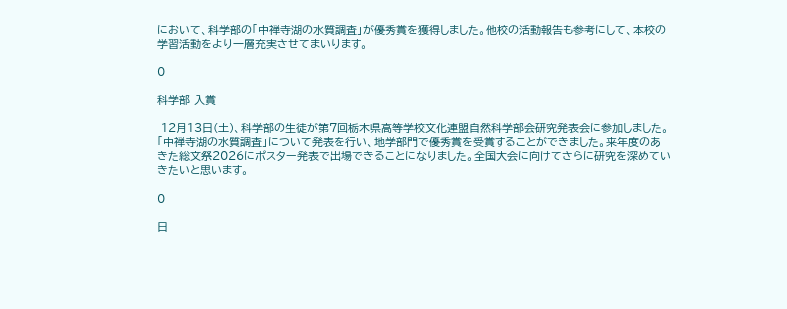において、科学部の「中禅寺湖の水質調査」が優秀賞を獲得しました。他校の活動報告も参考にして、本校の学習活動をより一層充実させてまいります。

0

科学部 入賞

 12月13日(土)、科学部の生徒が第7回栃木県高等学校文化連盟自然科学部会研究発表会に参加しました。「中禅寺湖の水質調査」について発表を行い、地学部門で優秀賞を受賞することができました。来年度のあきた総文祭2026にポスター発表で出場できることになりました。全国大会に向けてさらに研究を深めていきたいと思います。

0

日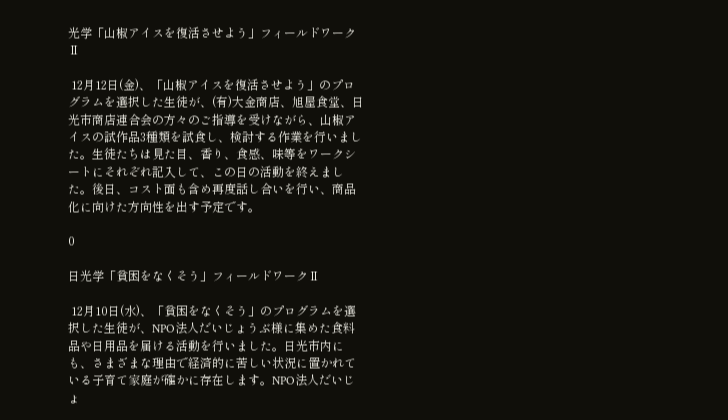光学「山椒アイスを復活させよう」フィールドワークⅡ

 12月12日(金)、「山椒アイスを復活させよう」のプログラムを選択した生徒が、(有)大金商店、旭屋食堂、日光市商店連合会の方々のご指導を受けながら、山椒アイスの試作品3種類を試食し、検討する作業を行いました。生徒たちは見た目、香り、食感、味等をワークシートにそれぞれ記入して、この日の活動を終えました。後日、コスト面も含め再度話し合いを行い、商品化に向けた方向性を出す予定です。

0

日光学「貧困をなくそう」フィールドワークⅡ

 12月10日(水)、「貧困をなくそう」のプログラムを選択した生徒が、NPO法人だいじょうぶ様に集めた食料品や日用品を届ける活動を行いました。日光市内にも、さまざまな理由で経済的に苦しい状況に置かれている子育て家庭が確かに存在します。NPO法人だいじょ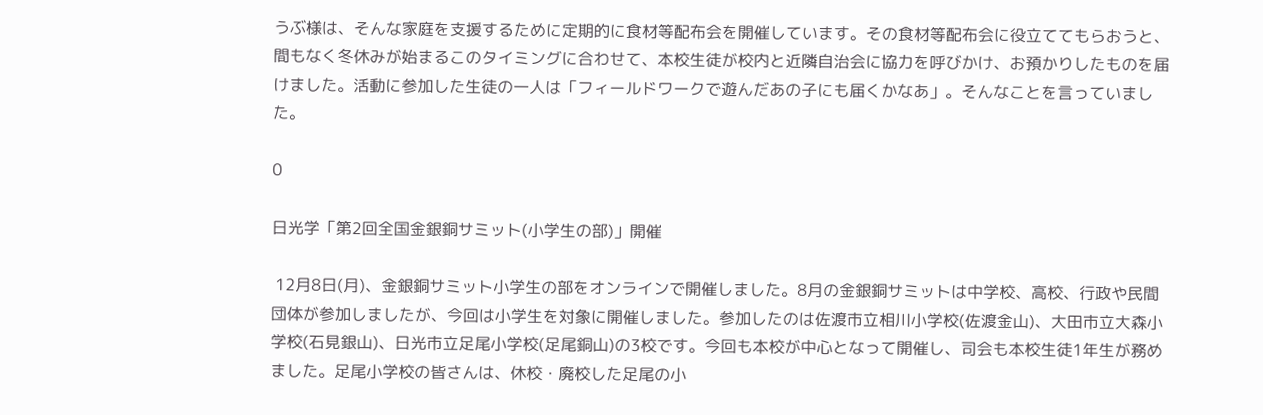うぶ様は、そんな家庭を支援するために定期的に食材等配布会を開催しています。その食材等配布会に役立ててもらおうと、間もなく冬休みが始まるこのタイミングに合わせて、本校生徒が校内と近隣自治会に協力を呼びかけ、お預かりしたものを届けました。活動に参加した生徒の一人は「フィールドワークで遊んだあの子にも届くかなあ」。そんなことを言っていました。

0

日光学「第2回全国金銀銅サミット(小学生の部)」開催

 12月8日(月)、金銀銅サミット小学生の部をオンラインで開催しました。8月の金銀銅サミットは中学校、高校、行政や民間団体が参加しましたが、今回は小学生を対象に開催しました。参加したのは佐渡市立相川小学校(佐渡金山)、大田市立大森小学校(石見銀山)、日光市立足尾小学校(足尾銅山)の3校です。今回も本校が中心となって開催し、司会も本校生徒1年生が務めました。足尾小学校の皆さんは、休校・廃校した足尾の小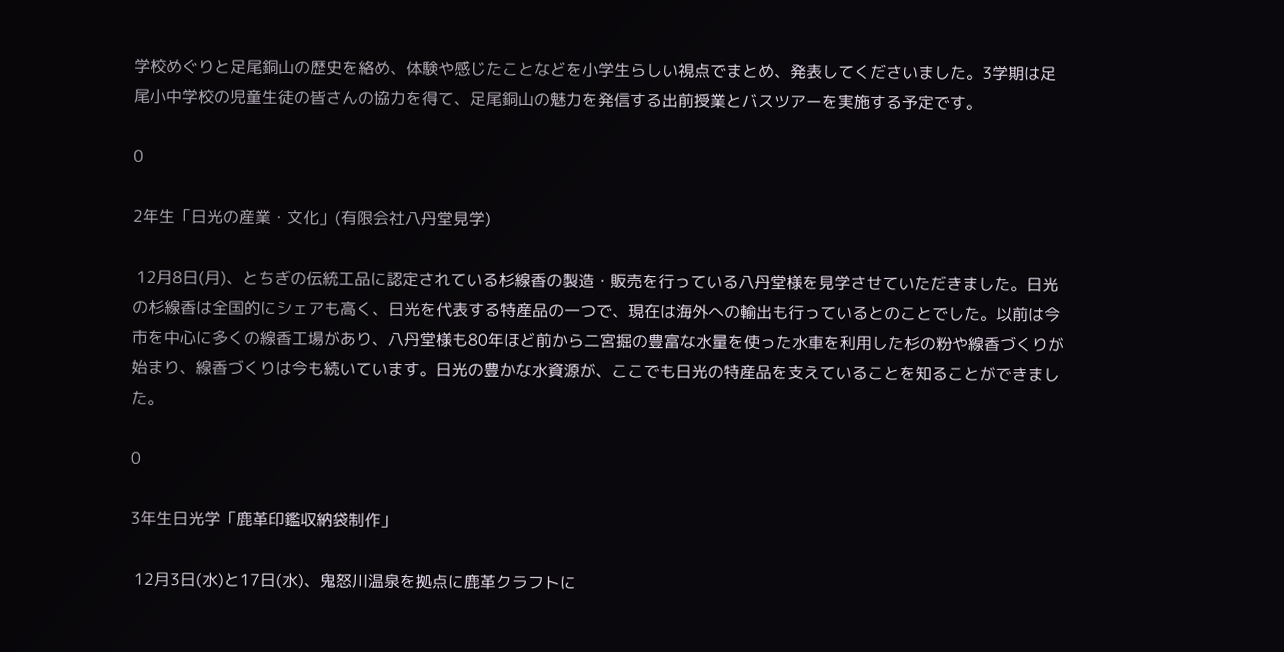学校めぐりと足尾銅山の歴史を絡め、体験や感じたことなどを小学生らしい視点でまとめ、発表してくださいました。3学期は足尾小中学校の児童生徒の皆さんの協力を得て、足尾銅山の魅力を発信する出前授業とバスツアーを実施する予定です。

0

2年生「日光の産業・文化」(有限会社八丹堂見学)

 12月8日(月)、とちぎの伝統工品に認定されている杉線香の製造・販売を行っている八丹堂様を見学させていただきました。日光の杉線香は全国的にシェアも高く、日光を代表する特産品の一つで、現在は海外への輸出も行っているとのことでした。以前は今市を中心に多くの線香工場があり、八丹堂様も80年ほど前から二宮掘の豊富な水量を使った水車を利用した杉の粉や線香づくりが始まり、線香づくりは今も続いています。日光の豊かな水資源が、ここでも日光の特産品を支えていることを知ることができました。

0

3年生日光学「鹿革印鑑収納袋制作」

 12月3日(水)と17日(水)、鬼怒川温泉を拠点に鹿革クラフトに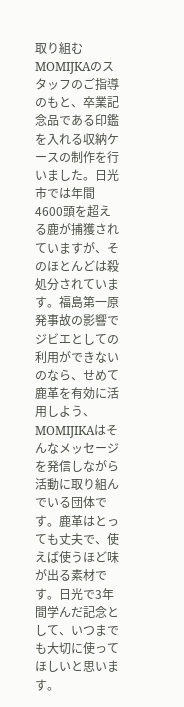取り組むMOMIJKAのスタッフのご指導のもと、卒業記念品である印鑑を入れる収納ケースの制作を行いました。日光市では年間4600頭を超える鹿が捕獲されていますが、そのほとんどは殺処分されています。福島第一原発事故の影響でジビエとしての利用ができないのなら、せめて鹿革を有効に活用しよう、MOMIJIKAはそんなメッセージを発信しながら活動に取り組んでいる団体です。鹿革はとっても丈夫で、使えば使うほど味が出る素材です。日光で3年間学んだ記念として、いつまでも大切に使ってほしいと思います。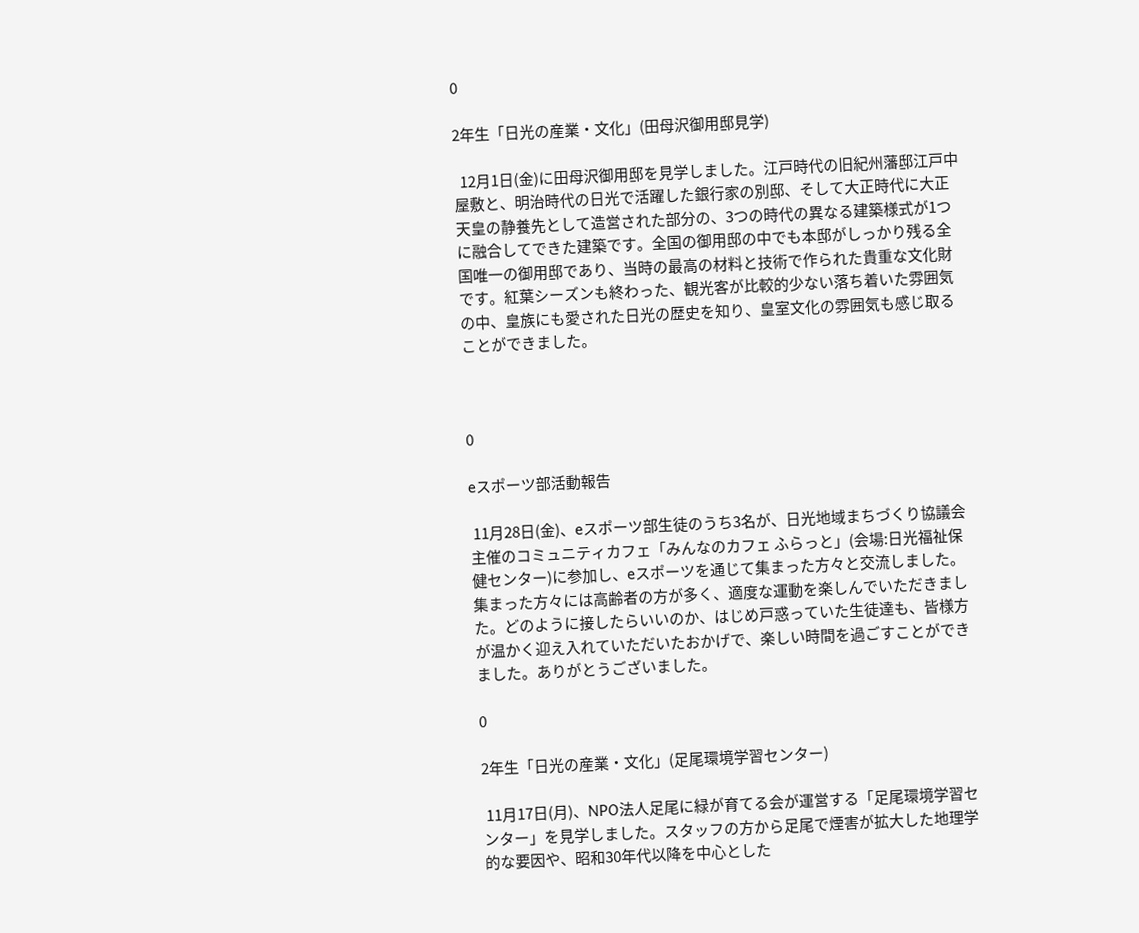0

2年生「日光の産業・文化」(田母沢御用邸見学)

  12月1日(金)に田母沢御用邸を見学しました。江戸時代の旧紀州藩邸江戸中屋敷と、明治時代の日光で活躍した銀行家の別邸、そして大正時代に大正天皇の静養先として造営された部分の、3つの時代の異なる建築様式が1つに融合してできた建築です。全国の御用邸の中でも本邸がしっかり残る全国唯一の御用邸であり、当時の最高の材料と技術で作られた貴重な文化財です。紅葉シーズンも終わった、観光客が比較的少ない落ち着いた雰囲気の中、皇族にも愛された日光の歴史を知り、皇室文化の雰囲気も感じ取ることができました。



0

eスポーツ部活動報告

 11月28日(金)、eスポーツ部生徒のうち3名が、日光地域まちづくり協議会主催のコミュニティカフェ「みんなのカフェ ふらっと」(会場:日光福祉保健センター)に参加し、eスポーツを通じて集まった方々と交流しました。集まった方々には高齢者の方が多く、適度な運動を楽しんでいただきました。どのように接したらいいのか、はじめ戸惑っていた生徒達も、皆様方が温かく迎え入れていただいたおかげで、楽しい時間を過ごすことができました。ありがとうございました。

0

2年生「日光の産業・文化」(足尾環境学習センター)

 11月17日(月)、NPO法人足尾に緑が育てる会が運営する「足尾環境学習センター」を見学しました。スタッフの方から足尾で煙害が拡大した地理学的な要因や、昭和30年代以降を中心とした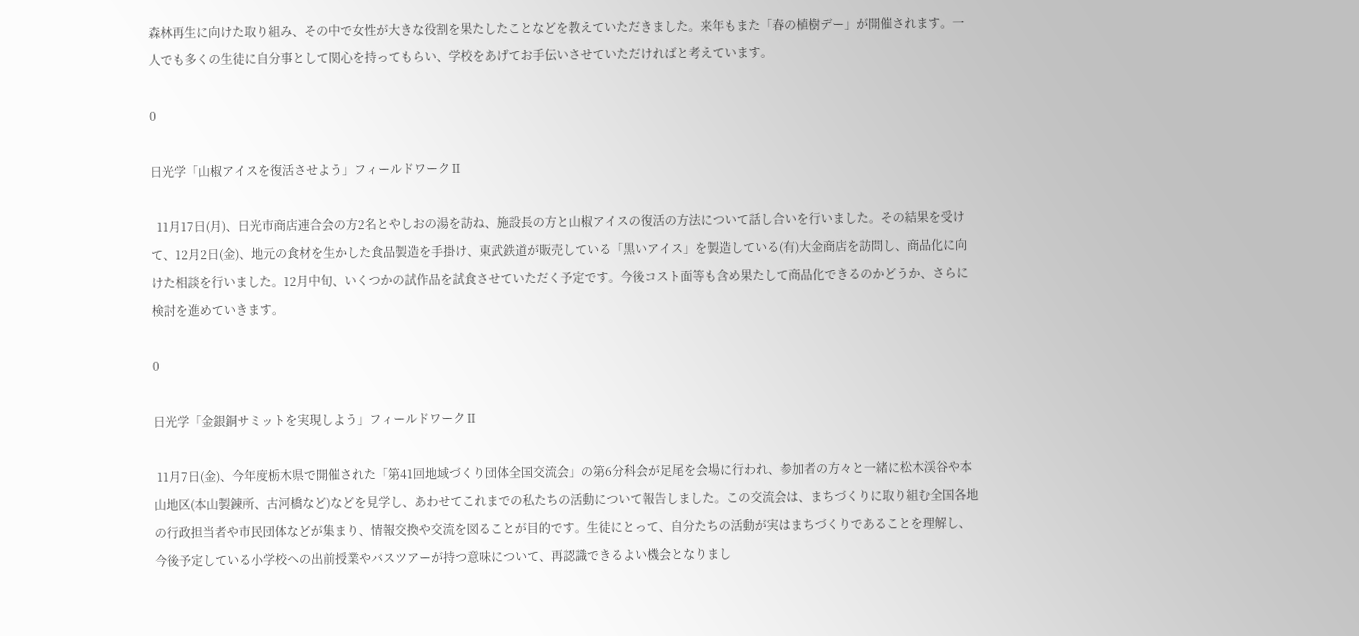森林再生に向けた取り組み、その中で女性が大きな役割を果たしたことなどを教えていただきました。来年もまた「春の植樹デー」が開催されます。一人でも多くの生徒に自分事として関心を持ってもらい、学校をあげてお手伝いさせていただければと考えています。

0

日光学「山椒アイスを復活させよう」フィールドワークⅡ

  11月17日(月)、日光市商店連合会の方2名とやしおの湯を訪ね、施設長の方と山椒アイスの復活の方法について話し合いを行いました。その結果を受けて、12月2日(金)、地元の食材を生かした食品製造を手掛け、東武鉄道が販売している「黒いアイス」を製造している(有)大金商店を訪問し、商品化に向けた相談を行いました。12月中旬、いくつかの試作品を試食させていただく予定です。今後コスト面等も含め果たして商品化できるのかどうか、さらに検討を進めていきます。

0

日光学「金銀銅サミットを実現しよう」フィールドワークⅡ

 11月7日(金)、今年度栃木県で開催された「第41回地域づくり団体全国交流会」の第6分科会が足尾を会場に行われ、参加者の方々と一緒に松木渓谷や本山地区(本山製錬所、古河橋など)などを見学し、あわせてこれまでの私たちの活動について報告しました。この交流会は、まちづくりに取り組む全国各地の行政担当者や市民団体などが集まり、情報交換や交流を図ることが目的です。生徒にとって、自分たちの活動が実はまちづくりであることを理解し、今後予定している小学校への出前授業やバスツアーが持つ意味について、再認識できるよい機会となりまし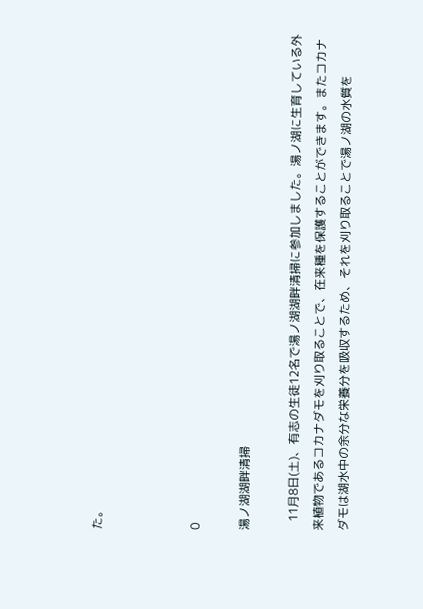た。



0

湯ノ湖湖畔清掃

   11月8日(土)、有志の生徒12名で湯ノ湖湖畔清掃に参加しました。湯ノ湖に生育している外来植物であるコカナダモを刈り取ることで、在来種を保護することができます。またコカナダモは湖水中の余分な栄養分を吸収するため、それを刈り取ることで湯ノ湖の水質を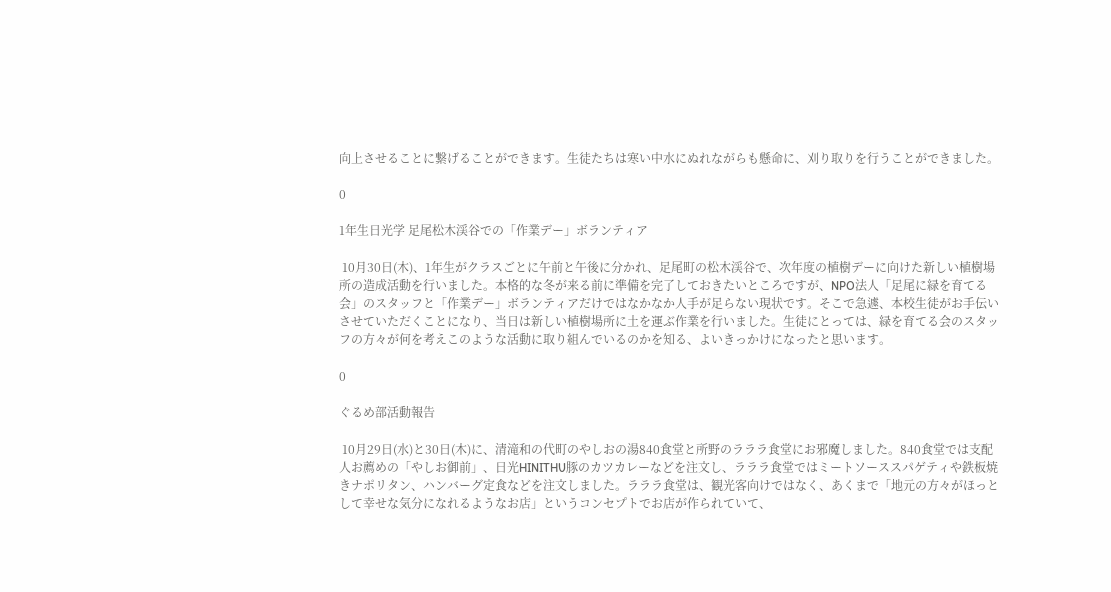向上させることに繋げることができます。生徒たちは寒い中水にぬれながらも懸命に、刈り取りを行うことができました。

0

1年生日光学 足尾松木渓谷での「作業デー」ボランティア

 10月30日(木)、1年生がクラスごとに午前と午後に分かれ、足尾町の松木渓谷で、次年度の植樹デーに向けた新しい植樹場所の造成活動を行いました。本格的な冬が来る前に準備を完了しておきたいところですが、NPO法人「足尾に緑を育てる会」のスタッフと「作業デー」ボランティアだけではなかなか人手が足らない現状です。そこで急遽、本校生徒がお手伝いさせていただくことになり、当日は新しい植樹場所に土を運ぶ作業を行いました。生徒にとっては、緑を育てる会のスタッフの方々が何を考えこのような活動に取り組んでいるのかを知る、よいきっかけになったと思います。

0

ぐるめ部活動報告

 10月29日(水)と30日(木)に、清滝和の代町のやしおの湯840食堂と所野のラララ食堂にお邪魔しました。840食堂では支配人お薦めの「やしお御前」、日光HINITHU豚のカツカレーなどを注文し、ラララ食堂ではミートソーススパゲティや鉄板焼きナポリタン、ハンバーグ定食などを注文しました。ラララ食堂は、観光客向けではなく、あくまで「地元の方々がほっとして幸せな気分になれるようなお店」というコンセプトでお店が作られていて、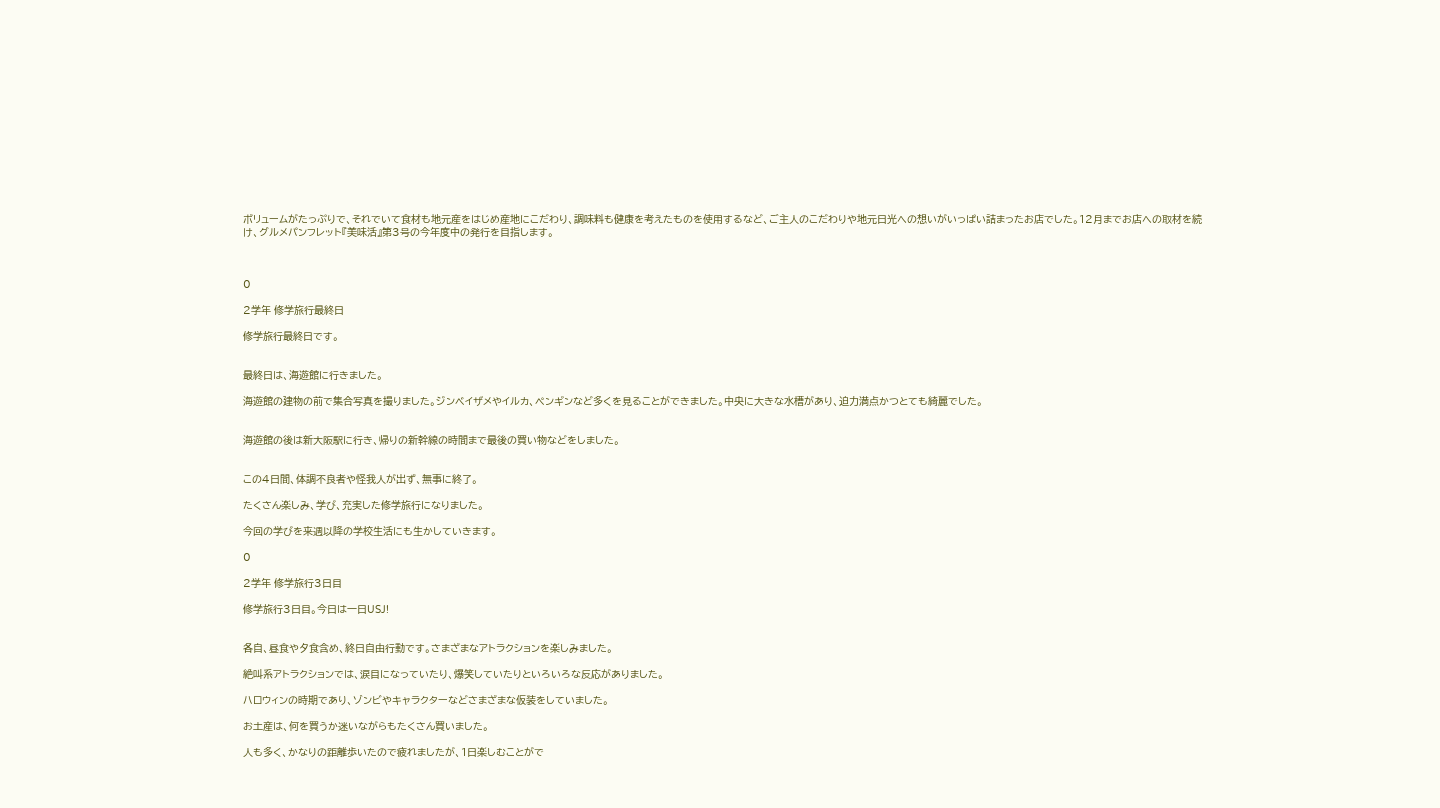ボリュームがたっぷりで、それでいて食材も地元産をはじめ産地にこだわり、調味料も健康を考えたものを使用するなど、ご主人のこだわりや地元日光への想いがいっぱい詰まったお店でした。12月までお店への取材を続け、グルメパンフレット『美味活』第3号の今年度中の発行を目指します。



0

2学年 修学旅行最終日

修学旅行最終日です。


最終日は、海遊館に行きました。

海遊館の建物の前で集合写真を撮りました。ジンベイザメやイルカ、ペンギンなど多くを見ることができました。中央に大きな水槽があり、迫力満点かつとても綺麗でした。


海遊館の後は新大阪駅に行き、帰りの新幹線の時間まで最後の買い物などをしました。


この4日間、体調不良者や怪我人が出ず、無事に終了。

たくさん楽しみ、学び、充実した修学旅行になりました。

今回の学びを来週以降の学校生活にも生かしていきます。

0

2学年 修学旅行3日目

修学旅行3日目。今日は一日USJ!


各自、昼食や夕食含め、終日自由行動です。さまざまなアトラクションを楽しみました。

絶叫系アトラクションでは、涙目になっていたり、爆笑していたりといろいろな反応がありました。

ハロウィンの時期であり、ゾンビやキャラクターなどさまざまな仮装をしていました。

お土産は、何を買うか迷いながらもたくさん買いました。

人も多く、かなりの距離歩いたので疲れましたが、1日楽しむことがで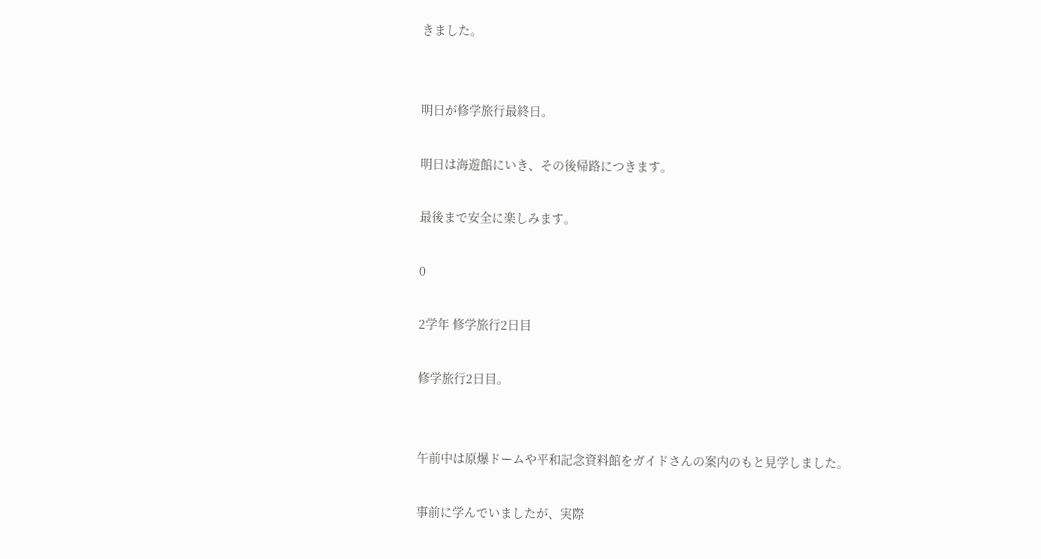きました。


明日が修学旅行最終日。

明日は海遊館にいき、その後帰路につきます。

最後まで安全に楽しみます。

0

2学年 修学旅行2日目

修学旅行2日目。


午前中は原爆ドームや平和記念資料館をガイドさんの案内のもと見学しました。

事前に学んでいましたが、実際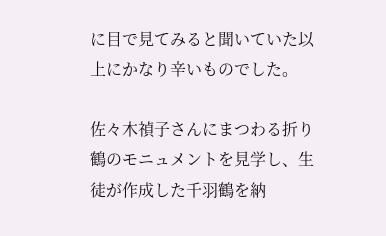に目で見てみると聞いていた以上にかなり辛いものでした。

佐々木禎子さんにまつわる折り鶴のモニュメントを見学し、生徒が作成した千羽鶴を納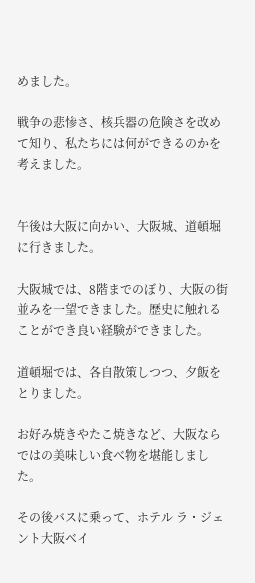めました。

戦争の悲惨さ、核兵器の危険さを改めて知り、私たちには何ができるのかを考えました。


午後は大阪に向かい、大阪城、道頓堀に行きました。

大阪城では、8階までのぼり、大阪の街並みを一望できました。歴史に触れることができ良い経験ができました。

道頓堀では、各自散策しつつ、夕飯をとりました。

お好み焼きやたこ焼きなど、大阪ならではの美味しい食べ物を堪能しました。

その後バスに乗って、ホテル ラ・ジェント大阪ベイ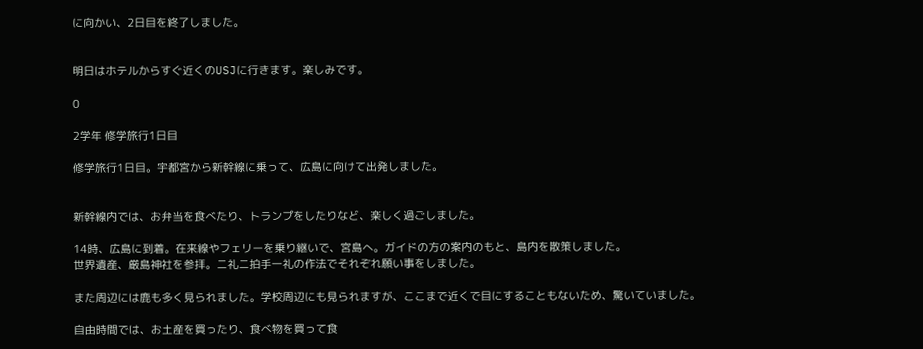に向かい、2日目を終了しました。


明日はホテルからすぐ近くのUSJに行きます。楽しみです。

0

2学年 修学旅行1日目

修学旅行1日目。宇都宮から新幹線に乗って、広島に向けて出発しました。


新幹線内では、お弁当を食べたり、トランプをしたりなど、楽しく過ごしました。

14時、広島に到着。在来線やフェリーを乗り継いで、宮島へ。ガイドの方の案内のもと、島内を散策しました。
世界遺産、厳島神社を参拝。ニ礼ニ拍手一礼の作法でそれぞれ願い事をしました。

また周辺には鹿も多く見られました。学校周辺にも見られますが、ここまで近くで目にすることもないため、驚いていました。

自由時間では、お土産を買ったり、食べ物を買って食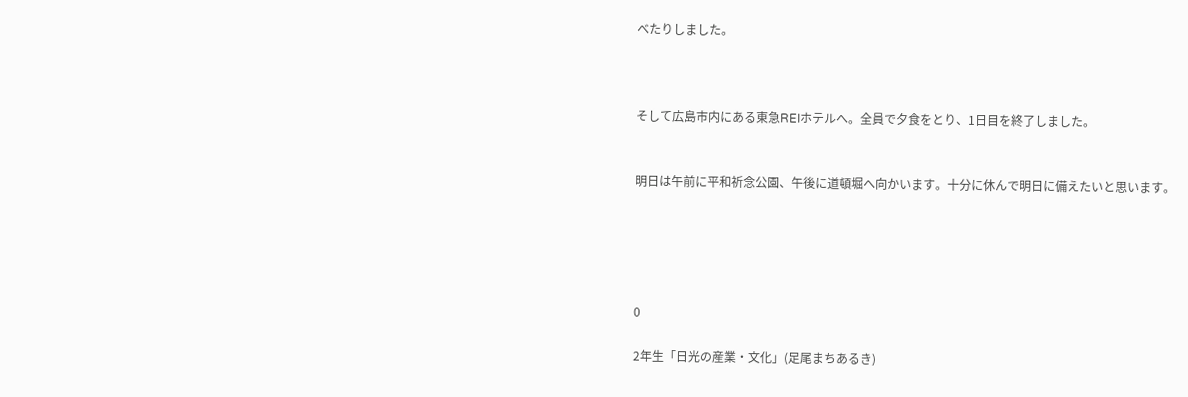べたりしました。



そして広島市内にある東急REIホテルへ。全員で夕食をとり、1日目を終了しました。


明日は午前に平和祈念公園、午後に道頓堀へ向かいます。十分に休んで明日に備えたいと思います。





0

2年生「日光の産業・文化」(足尾まちあるき)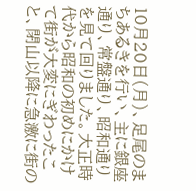10月20日(月)、足尾のまちあるきを行い、主に銀座通り、常盤通り、昭和通りを見て回りました。大正時代から昭和の初めにかけて街が大変にぎわったこと、閉山以降に急激に街の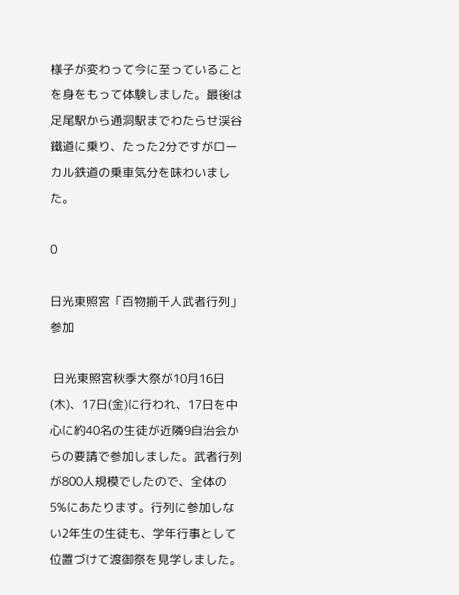様子が変わって今に至っていることを身をもって体験しました。最後は足尾駅から通洞駅までわたらせ渓谷鐵道に乗り、たった2分ですがローカル鉄道の乗車気分を味わいました。

0

日光東照宮「百物揃千人武者行列」参加

 日光東照宮秋季大祭が10月16日(木)、17日(金)に行われ、17日を中心に約40名の生徒が近隣9自治会からの要請で参加しました。武者行列が800人規模でしたので、全体の5%にあたります。行列に参加しない2年生の生徒も、学年行事として位置づけて渡御祭を見学しました。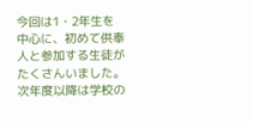今回は1・2年生を中心に、初めて供奉人と参加する生徒がたくさんいました。次年度以降は学校の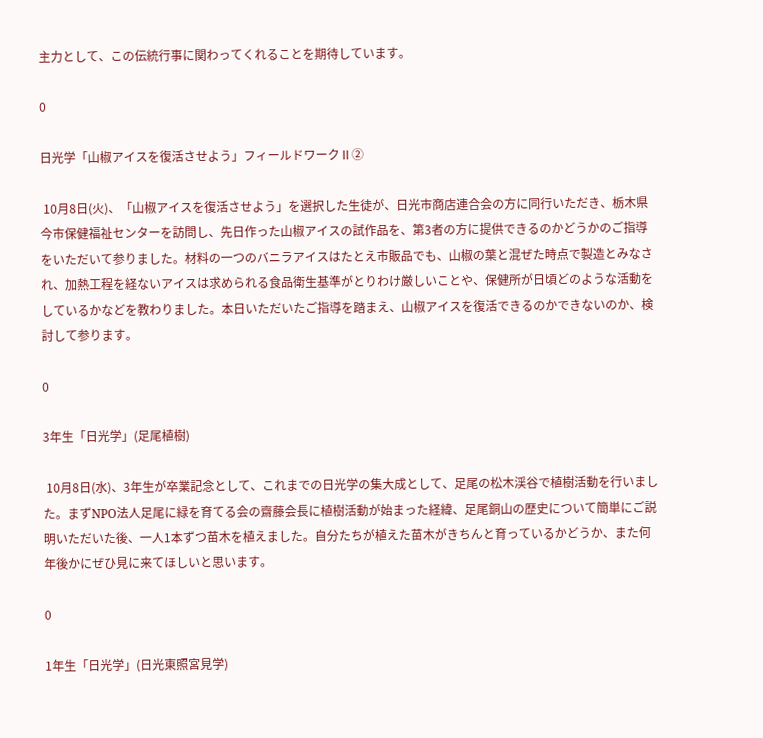主力として、この伝統行事に関わってくれることを期待しています。

0

日光学「山椒アイスを復活させよう」フィールドワークⅡ②

 10月8日(火)、「山椒アイスを復活させよう」を選択した生徒が、日光市商店連合会の方に同行いただき、栃木県今市保健福祉センターを訪問し、先日作った山椒アイスの試作品を、第3者の方に提供できるのかどうかのご指導をいただいて参りました。材料の一つのバニラアイスはたとえ市販品でも、山椒の葉と混ぜた時点で製造とみなされ、加熱工程を経ないアイスは求められる食品衛生基準がとりわけ厳しいことや、保健所が日頃どのような活動をしているかなどを教わりました。本日いただいたご指導を踏まえ、山椒アイスを復活できるのかできないのか、検討して参ります。

0

3年生「日光学」(足尾植樹)

 10月8日(水)、3年生が卒業記念として、これまでの日光学の集大成として、足尾の松木渓谷で植樹活動を行いました。まずNPO法人足尾に緑を育てる会の齋藤会長に植樹活動が始まった経緯、足尾銅山の歴史について簡単にご説明いただいた後、一人1本ずつ苗木を植えました。自分たちが植えた苗木がきちんと育っているかどうか、また何年後かにぜひ見に来てほしいと思います。

0

1年生「日光学」(日光東照宮見学)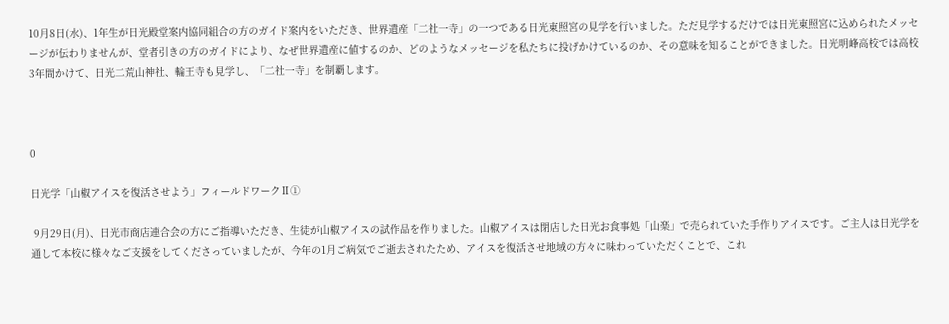10月8日(水)、1年生が日光殿堂案内協同組合の方のガイド案内をいただき、世界遺産「二社一寺」の一つである日光東照宮の見学を行いました。ただ見学するだけでは日光東照宮に込められたメッセージが伝わりませんが、堂者引きの方のガイドにより、なぜ世界遺産に値するのか、どのようなメッセージを私たちに投げかけているのか、その意味を知ることができました。日光明峰高校では高校3年間かけて、日光二荒山神社、輪王寺も見学し、「二社一寺」を制覇します。



0

日光学「山椒アイスを復活させよう」フィールドワークⅡ①

 9月29日(月)、日光市商店連合会の方にご指導いただき、生徒が山椒アイスの試作品を作りました。山椒アイスは閉店した日光お食事処「山楽」で売られていた手作りアイスです。ご主人は日光学を通して本校に様々なご支援をしてくださっていましたが、今年の1月ご病気でご逝去されたため、アイスを復活させ地域の方々に味わっていただくことで、これ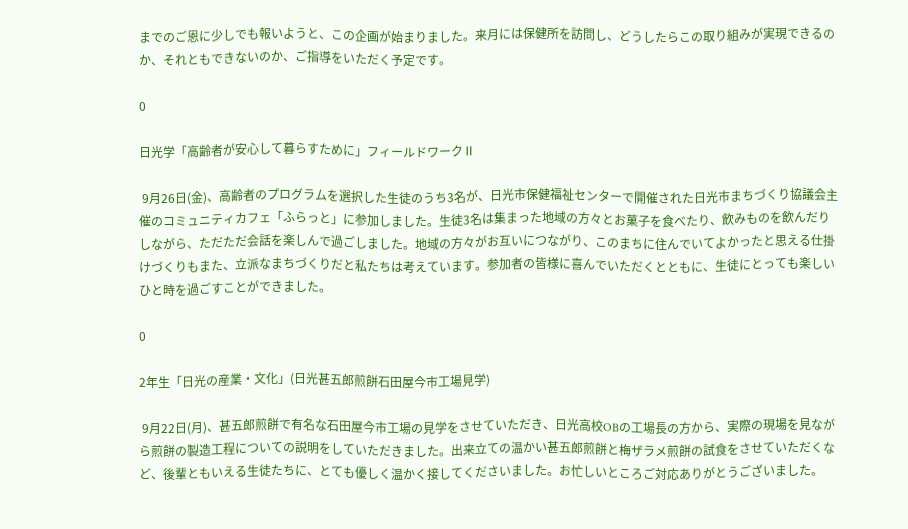までのご恩に少しでも報いようと、この企画が始まりました。来月には保健所を訪問し、どうしたらこの取り組みが実現できるのか、それともできないのか、ご指導をいただく予定です。

0

日光学「高齢者が安心して暮らすために」フィールドワークⅡ

 9月26日(金)、高齢者のプログラムを選択した生徒のうち3名が、日光市保健福祉センターで開催された日光市まちづくり協議会主催のコミュニティカフェ「ふらっと」に参加しました。生徒3名は集まった地域の方々とお菓子を食べたり、飲みものを飲んだりしながら、ただただ会話を楽しんで過ごしました。地域の方々がお互いにつながり、このまちに住んでいてよかったと思える仕掛けづくりもまた、立派なまちづくりだと私たちは考えています。参加者の皆様に喜んでいただくとともに、生徒にとっても楽しいひと時を過ごすことができました。

0

2年生「日光の産業・文化」(日光甚五郎煎餅石田屋今市工場見学)

 9月22日(月)、甚五郎煎餅で有名な石田屋今市工場の見学をさせていただき、日光高校OBの工場長の方から、実際の現場を見ながら煎餅の製造工程についての説明をしていただきました。出来立ての温かい甚五郎煎餅と梅ザラメ煎餅の試食をさせていただくなど、後輩ともいえる生徒たちに、とても優しく温かく接してくださいました。お忙しいところご対応ありがとうございました。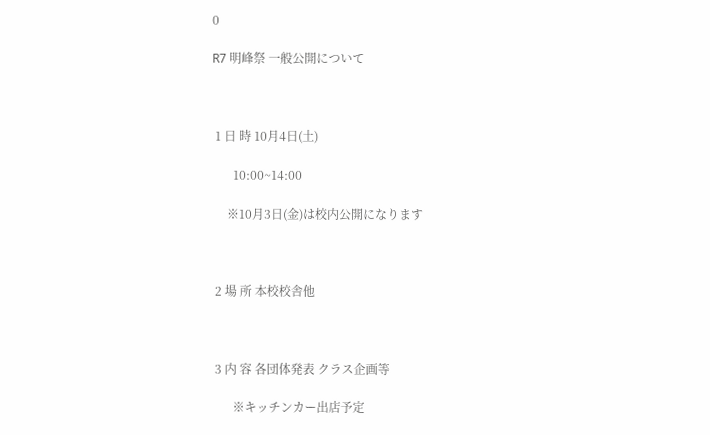0

R7 明峰祭 一般公開について



 1 日 時 10月4日(土)

       10:00~14:00

     ※10月3日(金)は校内公開になります



 2 場 所 本校校舎他



 3 内 容 各団体発表 クラス企画等

       ※キッチンカー出店予定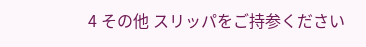4 その他 スリッパをご持参ください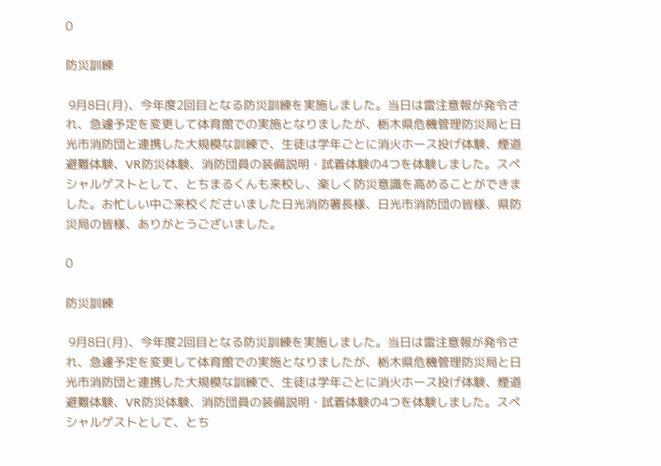0

防災訓練

 9月8日(月)、今年度2回目となる防災訓練を実施しました。当日は雷注意報が発令され、急遽予定を変更して体育館での実施となりましたが、栃木県危機管理防災局と日光市消防団と連携した大規模な訓練で、生徒は学年ごとに消火ホース投げ体験、煙道避難体験、VR防災体験、消防団員の装備説明・試着体験の4つを体験しました。スペシャルゲストとして、とちまるくんも来校し、楽しく防災意識を高めることができました。お忙しい中ご来校くださいました日光消防署長様、日光市消防団の皆様、県防災局の皆様、ありがとうございました。

0

防災訓練

 9月8日(月)、今年度2回目となる防災訓練を実施しました。当日は雷注意報が発令され、急遽予定を変更して体育館での実施となりましたが、栃木県危機管理防災局と日光市消防団と連携した大規模な訓練で、生徒は学年ごとに消火ホース投げ体験、煙道避難体験、VR防災体験、消防団員の装備説明・試着体験の4つを体験しました。スペシャルゲストとして、とち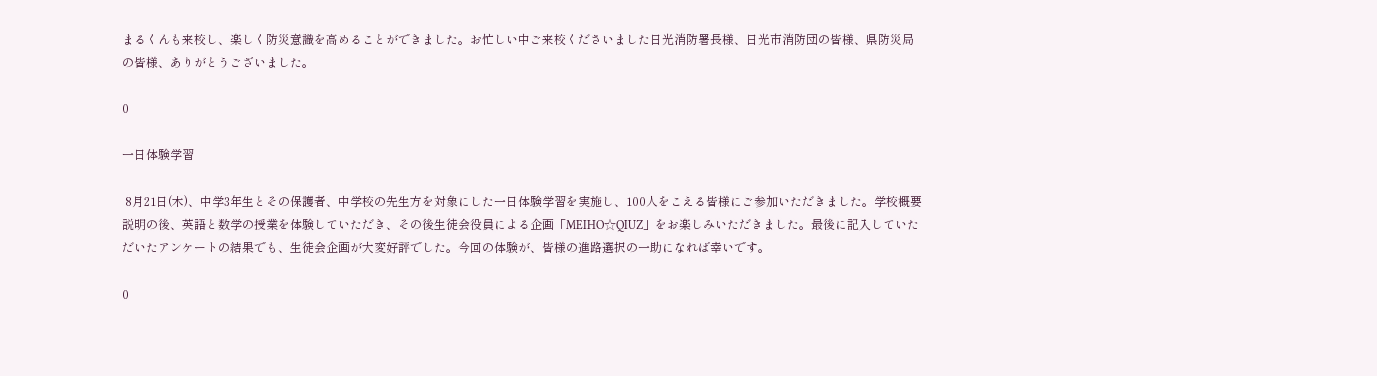まるくんも来校し、楽しく防災意識を高めることができました。お忙しい中ご来校くださいました日光消防署長様、日光市消防団の皆様、県防災局の皆様、ありがとうございました。

0

一日体験学習

 8月21日(木)、中学3年生とその保護者、中学校の先生方を対象にした一日体験学習を実施し、100人をこえる皆様にご参加いただきました。学校概要説明の後、英語と数学の授業を体験していただき、その後生徒会役員による企画「MEIHO☆QIUZ」をお楽しみいただきました。最後に記入していただいたアンケートの結果でも、生徒会企画が大変好評でした。今回の体験が、皆様の進路選択の一助になれば幸いです。

0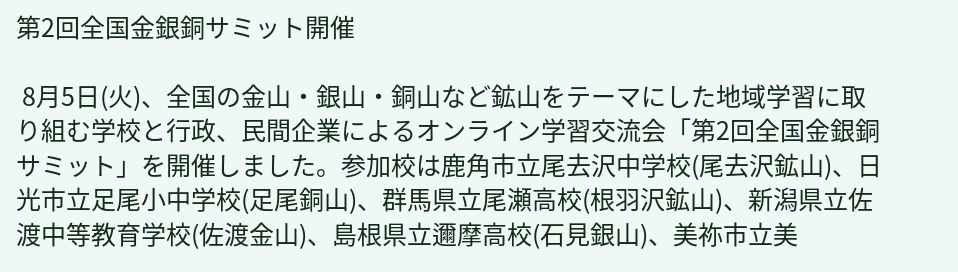第2回全国金銀銅サミット開催

 8月5日(火)、全国の金山・銀山・銅山など鉱山をテーマにした地域学習に取り組む学校と行政、民間企業によるオンライン学習交流会「第2回全国金銀銅サミット」を開催しました。参加校は鹿角市立尾去沢中学校(尾去沢鉱山)、日光市立足尾小中学校(足尾銅山)、群馬県立尾瀬高校(根羽沢鉱山)、新潟県立佐渡中等教育学校(佐渡金山)、島根県立邇摩高校(石見銀山)、美祢市立美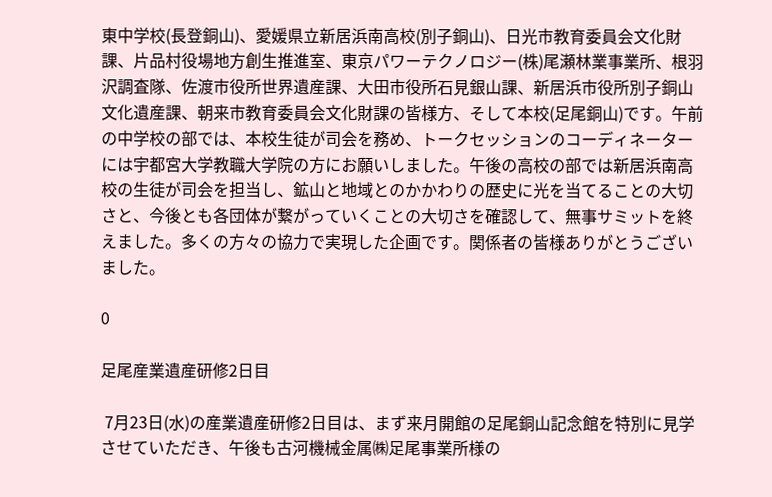東中学校(長登銅山)、愛媛県立新居浜南高校(別子銅山)、日光市教育委員会文化財課、片品村役場地方創生推進室、東京パワーテクノロジー(株)尾瀬林業事業所、根羽沢調査隊、佐渡市役所世界遺産課、大田市役所石見銀山課、新居浜市役所別子銅山文化遺産課、朝来市教育委員会文化財課の皆様方、そして本校(足尾銅山)です。午前の中学校の部では、本校生徒が司会を務め、トークセッションのコーディネーターには宇都宮大学教職大学院の方にお願いしました。午後の高校の部では新居浜南高校の生徒が司会を担当し、鉱山と地域とのかかわりの歴史に光を当てることの大切さと、今後とも各団体が繋がっていくことの大切さを確認して、無事サミットを終えました。多くの方々の協力で実現した企画です。関係者の皆様ありがとうございました。

0

足尾産業遺産研修2日目

 7月23日(水)の産業遺産研修2日目は、まず来月開館の足尾銅山記念館を特別に見学させていただき、午後も古河機械金属㈱足尾事業所様の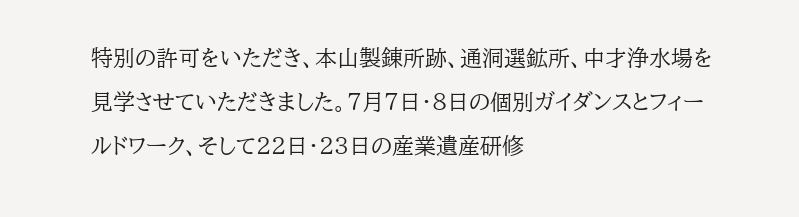特別の許可をいただき、本山製錬所跡、通洞選鉱所、中才浄水場を見学させていただきました。7月7日・8日の個別ガイダンスとフィールドワーク、そして22日・23日の産業遺産研修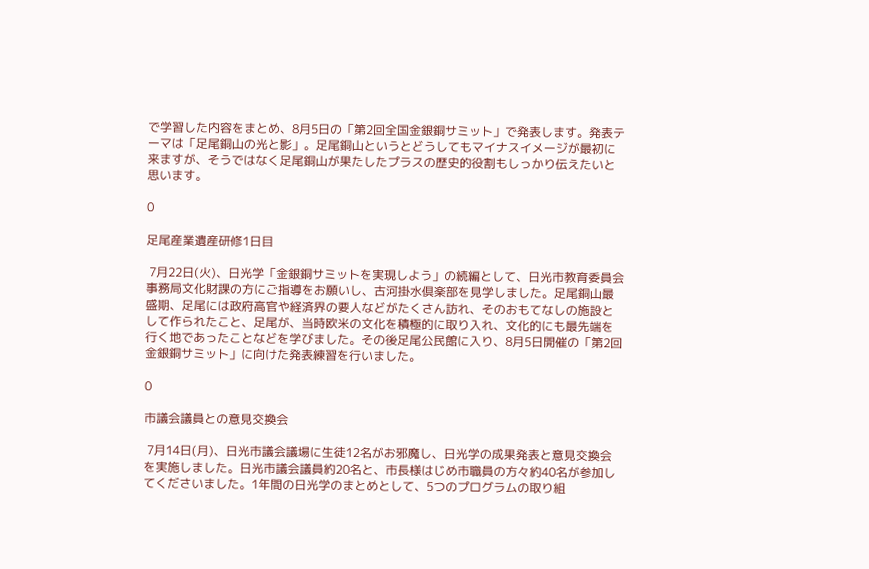で学習した内容をまとめ、8月5日の「第2回全国金銀銅サミット」で発表します。発表テーマは「足尾銅山の光と影」。足尾銅山というとどうしてもマイナスイメージが最初に来ますが、そうではなく足尾銅山が果たしたプラスの歴史的役割もしっかり伝えたいと思います。

0

足尾産業遺産研修1日目

 7月22日(火)、日光学「金銀銅サミットを実現しよう」の続編として、日光市教育委員会事務局文化財課の方にご指導をお願いし、古河掛水倶楽部を見学しました。足尾銅山最盛期、足尾には政府高官や経済界の要人などがたくさん訪れ、そのおもてなしの施設として作られたこと、足尾が、当時欧米の文化を積極的に取り入れ、文化的にも最先端を行く地であったことなどを学びました。その後足尾公民館に入り、8月5日開催の「第2回金銀銅サミット」に向けた発表練習を行いました。

0

市議会議員との意見交換会

 7月14日(月)、日光市議会議場に生徒12名がお邪魔し、日光学の成果発表と意見交換会を実施しました。日光市議会議員約20名と、市長様はじめ市職員の方々約40名が参加してくださいました。1年間の日光学のまとめとして、5つのプログラムの取り組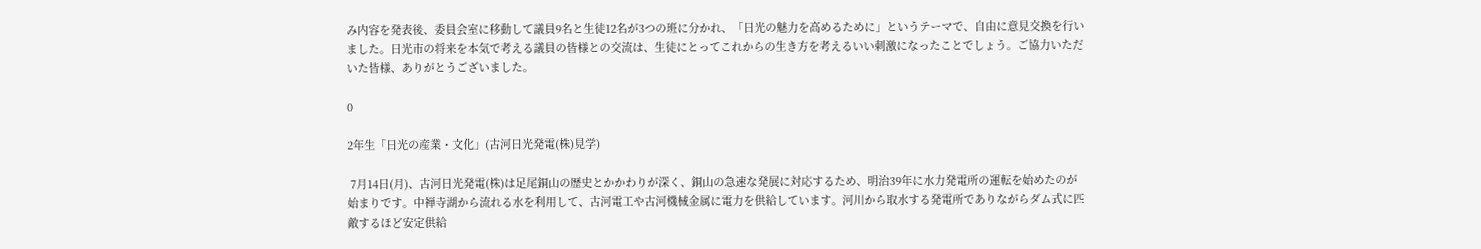み内容を発表後、委員会室に移動して議員9名と生徒12名が3つの班に分かれ、「日光の魅力を高めるために」というテーマで、自由に意見交換を行いました。日光市の将来を本気で考える議員の皆様との交流は、生徒にとってこれからの生き方を考えるいい刺激になったことでしょう。ご協力いただいた皆様、ありがとうございました。

0

2年生「日光の産業・文化」(古河日光発電(株)見学)

 7月14日(月)、古河日光発電(株)は足尾銅山の歴史とかかわりが深く、銅山の急速な発展に対応するため、明治39年に水力発電所の運転を始めたのが始まりです。中禅寺湖から流れる水を利用して、古河電工や古河機械金属に電力を供給しています。河川から取水する発電所でありながらダム式に匹敵するほど安定供給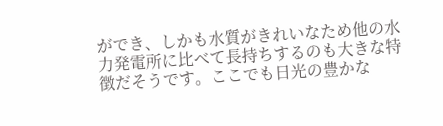ができ、しかも水質がきれいなため他の水力発電所に比べて長持ちするのも大きな特徴だそうです。ここでも日光の豊かな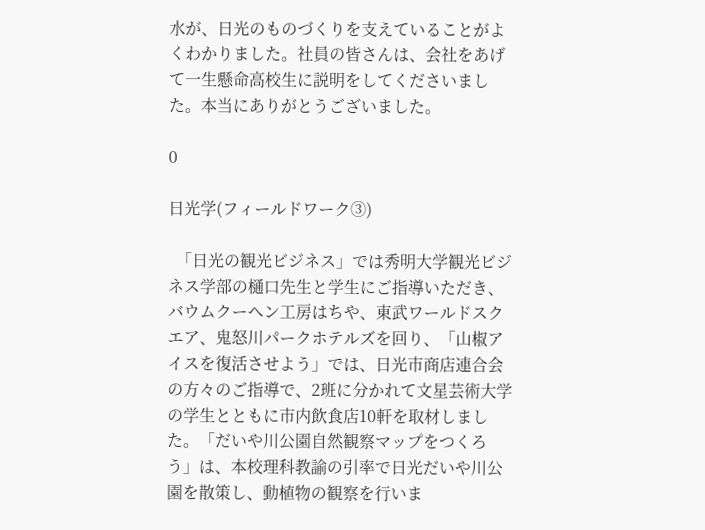水が、日光のものづくりを支えていることがよくわかりました。社員の皆さんは、会社をあげて一生懸命高校生に説明をしてくださいました。本当にありがとうございました。

0

日光学(フィールドワーク③)

  「日光の観光ビジネス」では秀明大学観光ビジネス学部の樋口先生と学生にご指導いただき、バウムクーヘン工房はちや、東武ワールドスクエア、鬼怒川パークホテルズを回り、「山椒アイスを復活させよう」では、日光市商店連合会の方々のご指導で、2班に分かれて文星芸術大学の学生とともに市内飲食店10軒を取材しました。「だいや川公園自然観察マップをつくろう」は、本校理科教諭の引率で日光だいや川公園を散策し、動植物の観察を行いま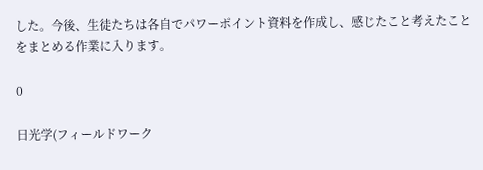した。今後、生徒たちは各自でパワーポイント資料を作成し、感じたこと考えたことをまとめる作業に入ります。

0

日光学(フィールドワーク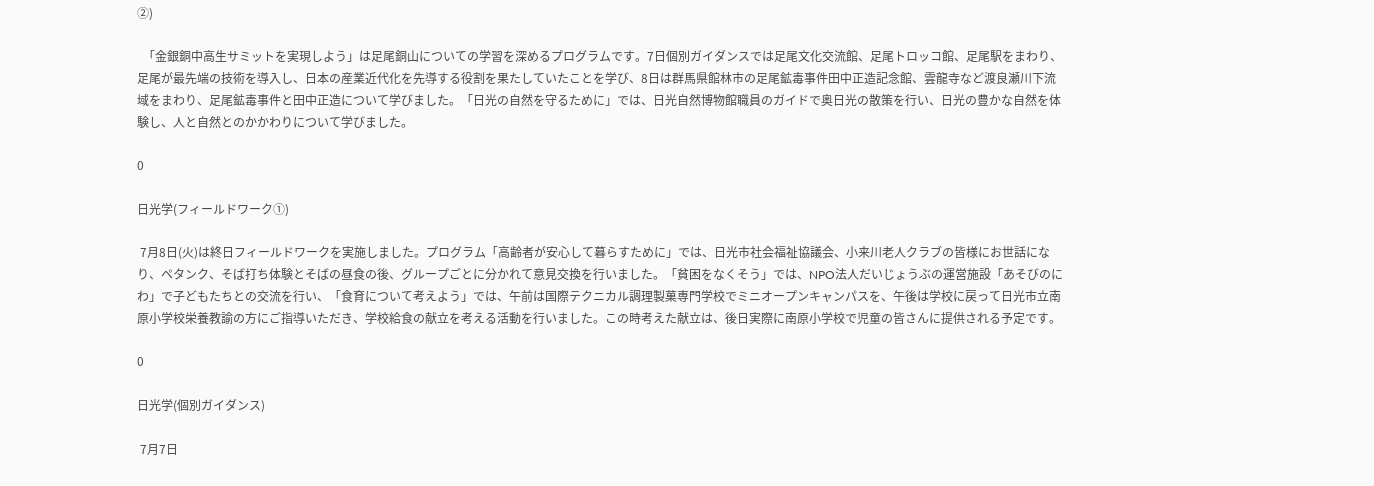②)

  「金銀銅中高生サミットを実現しよう」は足尾銅山についての学習を深めるプログラムです。7日個別ガイダンスでは足尾文化交流館、足尾トロッコ館、足尾駅をまわり、足尾が最先端の技術を導入し、日本の産業近代化を先導する役割を果たしていたことを学び、8日は群馬県館林市の足尾鉱毒事件田中正造記念館、雲龍寺など渡良瀬川下流域をまわり、足尾鉱毒事件と田中正造について学びました。「日光の自然を守るために」では、日光自然博物館職員のガイドで奥日光の散策を行い、日光の豊かな自然を体験し、人と自然とのかかわりについて学びました。

0

日光学(フィールドワーク①)

 7月8日(火)は終日フィールドワークを実施しました。プログラム「高齢者が安心して暮らすために」では、日光市社会福祉協議会、小来川老人クラブの皆様にお世話になり、ペタンク、そば打ち体験とそばの昼食の後、グループごとに分かれて意見交換を行いました。「貧困をなくそう」では、NPO法人だいじょうぶの運営施設「あそびのにわ」で子どもたちとの交流を行い、「食育について考えよう」では、午前は国際テクニカル調理製菓専門学校でミニオープンキャンパスを、午後は学校に戻って日光市立南原小学校栄養教諭の方にご指導いただき、学校給食の献立を考える活動を行いました。この時考えた献立は、後日実際に南原小学校で児童の皆さんに提供される予定です。

0

日光学(個別ガイダンス)

 7月7日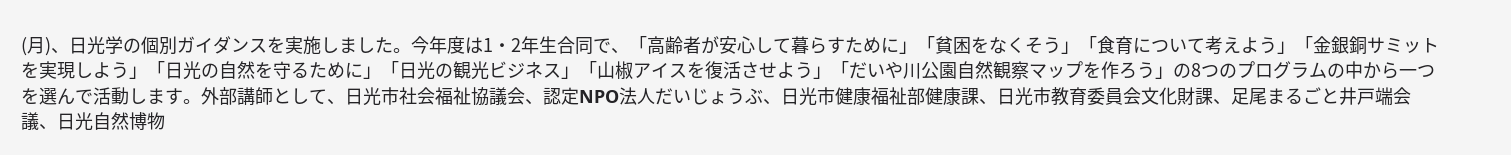(月)、日光学の個別ガイダンスを実施しました。今年度は1・2年生合同で、「高齢者が安心して暮らすために」「貧困をなくそう」「食育について考えよう」「金銀銅サミットを実現しよう」「日光の自然を守るために」「日光の観光ビジネス」「山椒アイスを復活させよう」「だいや川公園自然観察マップを作ろう」の8つのプログラムの中から一つを選んで活動します。外部講師として、日光市社会福祉協議会、認定NPO法人だいじょうぶ、日光市健康福祉部健康課、日光市教育委員会文化財課、足尾まるごと井戸端会議、日光自然博物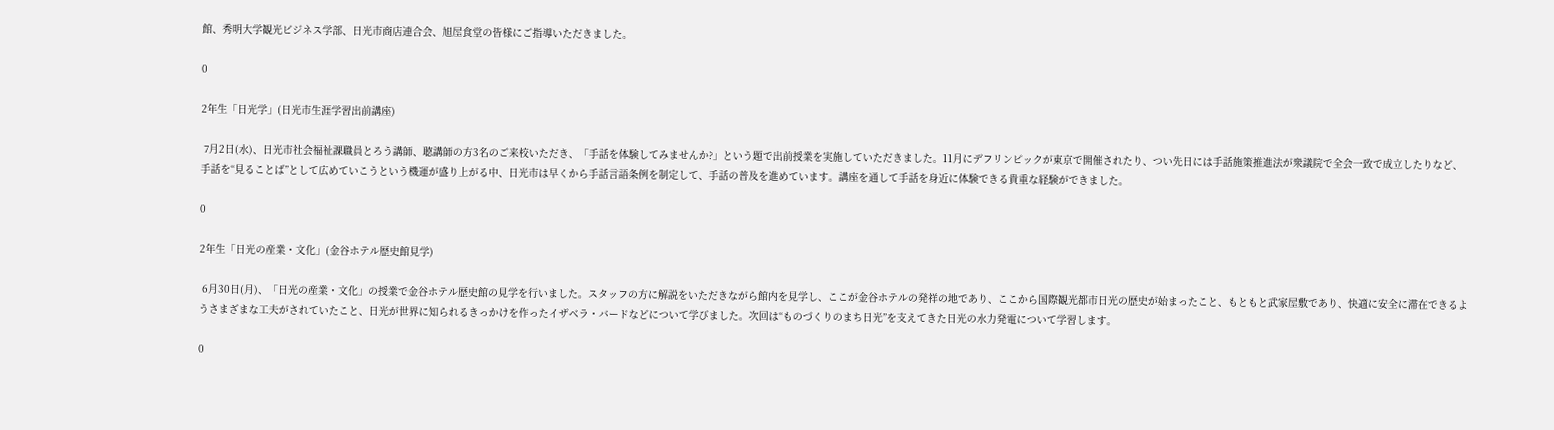館、秀明大学観光ビジネス学部、日光市商店連合会、旭屋食堂の皆様にご指導いただきました。

0

2年生「日光学」(日光市生涯学習出前講座)

 7月2日(水)、日光市社会福祉課職員とろう講師、聴講師の方3名のご来校いただき、「手話を体験してみませんか?」という題で出前授業を実施していただきました。11月にデフリンピックが東京で開催されたり、つい先日には手話施策推進法が衆議院で全会一致で成立したりなど、手話を“見ることば”として広めていこうという機運が盛り上がる中、日光市は早くから手話言語条例を制定して、手話の普及を進めています。講座を通して手話を身近に体験できる貴重な経験ができました。

0

2年生「日光の産業・文化」(金谷ホテル歴史館見学)

 6月30日(月)、「日光の産業・文化」の授業で金谷ホテル歴史館の見学を行いました。スタッフの方に解説をいただきながら館内を見学し、ここが金谷ホテルの発祥の地であり、ここから国際観光都市日光の歴史が始まったこと、もともと武家屋敷であり、快適に安全に滞在できるようさまざまな工夫がされていたこと、日光が世界に知られるきっかけを作ったイザベラ・バードなどについて学びました。次回は“ものづくりのまち日光”を支えてきた日光の水力発電について学習します。

0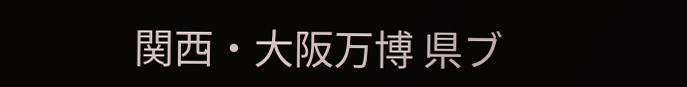関西・大阪万博 県ブ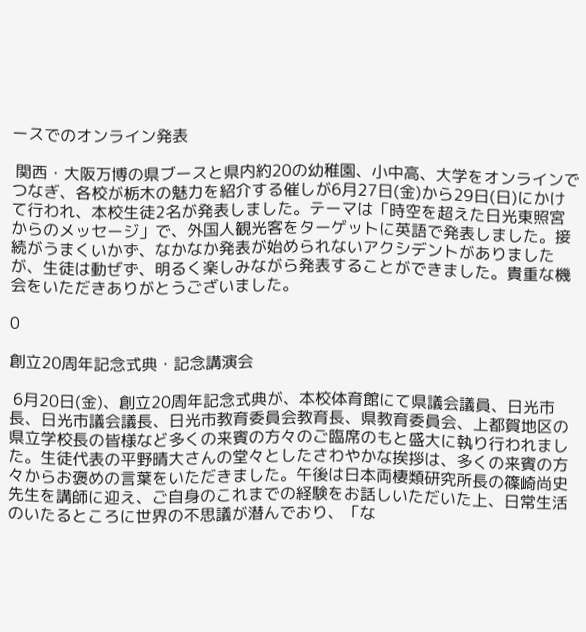ースでのオンライン発表

 関西・大阪万博の県ブースと県内約20の幼稚園、小中高、大学をオンラインでつなぎ、各校が栃木の魅力を紹介する催しが6月27日(金)から29日(日)にかけて行われ、本校生徒2名が発表しました。テーマは「時空を超えた日光東照宮からのメッセージ」で、外国人観光客をターゲットに英語で発表しました。接続がうまくいかず、なかなか発表が始められないアクシデントがありましたが、生徒は動ぜず、明るく楽しみながら発表することができました。貴重な機会をいただきありがとうございました。

0

創立20周年記念式典・記念講演会

 6月20日(金)、創立20周年記念式典が、本校体育館にて県議会議員、日光市長、日光市議会議長、日光市教育委員会教育長、県教育委員会、上都賀地区の県立学校長の皆様など多くの来賓の方々のご臨席のもと盛大に執り行われました。生徒代表の平野晴大さんの堂々としたさわやかな挨拶は、多くの来賓の方々からお褒めの言葉をいただきました。午後は日本両棲類研究所長の篠崎尚史先生を講師に迎え、ご自身のこれまでの経験をお話しいただいた上、日常生活のいたるところに世界の不思議が潜んでおり、「な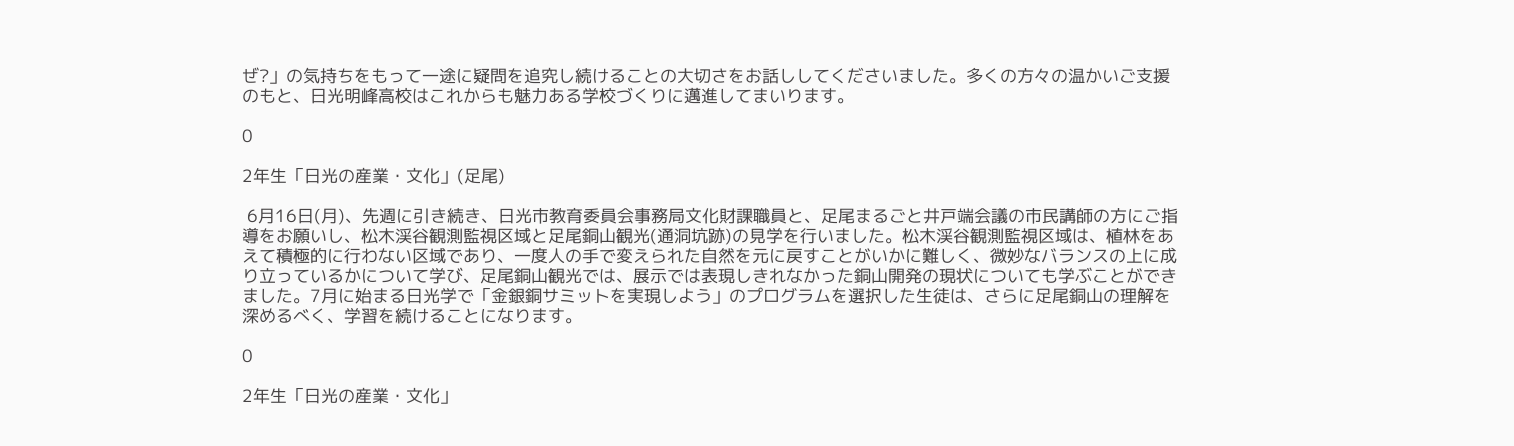ぜ?」の気持ちをもって一途に疑問を追究し続けることの大切さをお話ししてくださいました。多くの方々の温かいご支援のもと、日光明峰高校はこれからも魅力ある学校づくりに邁進してまいります。

0

2年生「日光の産業・文化」(足尾)

 6月16日(月)、先週に引き続き、日光市教育委員会事務局文化財課職員と、足尾まるごと井戸端会議の市民講師の方にご指導をお願いし、松木渓谷観測監視区域と足尾銅山観光(通洞坑跡)の見学を行いました。松木渓谷観測監視区域は、植林をあえて積極的に行わない区域であり、一度人の手で変えられた自然を元に戻すことがいかに難しく、微妙なバランスの上に成り立っているかについて学び、足尾銅山観光では、展示では表現しきれなかった銅山開発の現状についても学ぶことができました。7月に始まる日光学で「金銀銅サミットを実現しよう」のプログラムを選択した生徒は、さらに足尾銅山の理解を深めるべく、学習を続けることになります。

0

2年生「日光の産業・文化」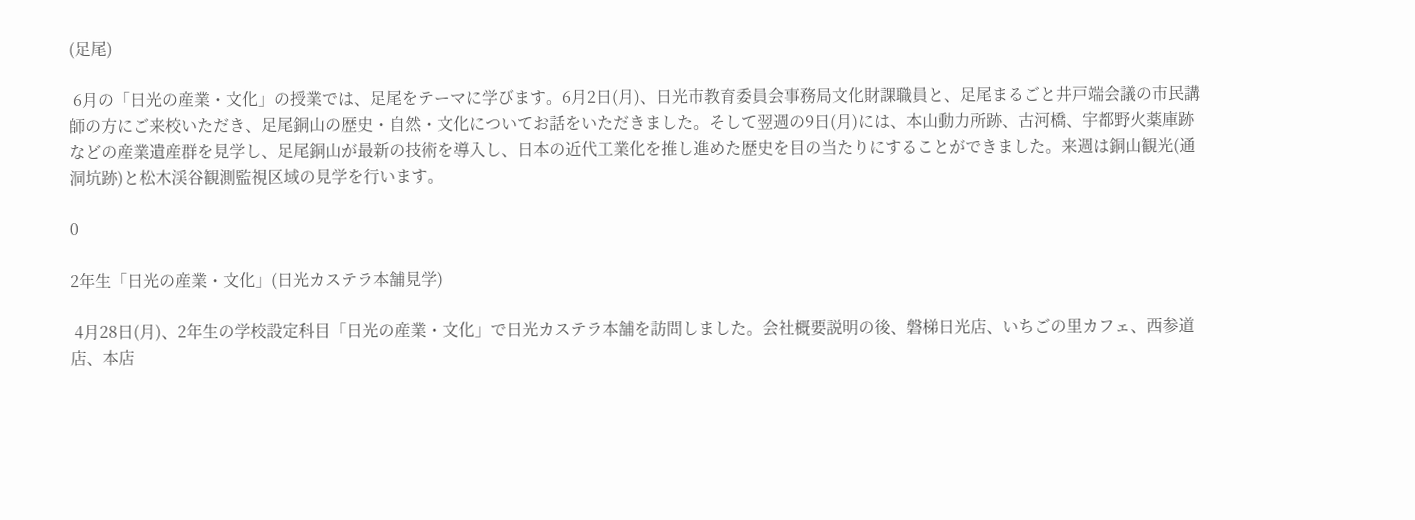(足尾)

 6月の「日光の産業・文化」の授業では、足尾をテーマに学びます。6月2日(月)、日光市教育委員会事務局文化財課職員と、足尾まるごと井戸端会議の市民講師の方にご来校いただき、足尾銅山の歴史・自然・文化についてお話をいただきました。そして翌週の9日(月)には、本山動力所跡、古河橋、宇都野火薬庫跡などの産業遺産群を見学し、足尾銅山が最新の技術を導入し、日本の近代工業化を推し進めた歴史を目の当たりにすることができました。来週は銅山観光(通洞坑跡)と松木渓谷観測監視区域の見学を行います。

0

2年生「日光の産業・文化」(日光カステラ本舗見学)

 4月28日(月)、2年生の学校設定科目「日光の産業・文化」で日光カステラ本舗を訪問しました。会社概要説明の後、磐梯日光店、いちごの里カフェ、西参道店、本店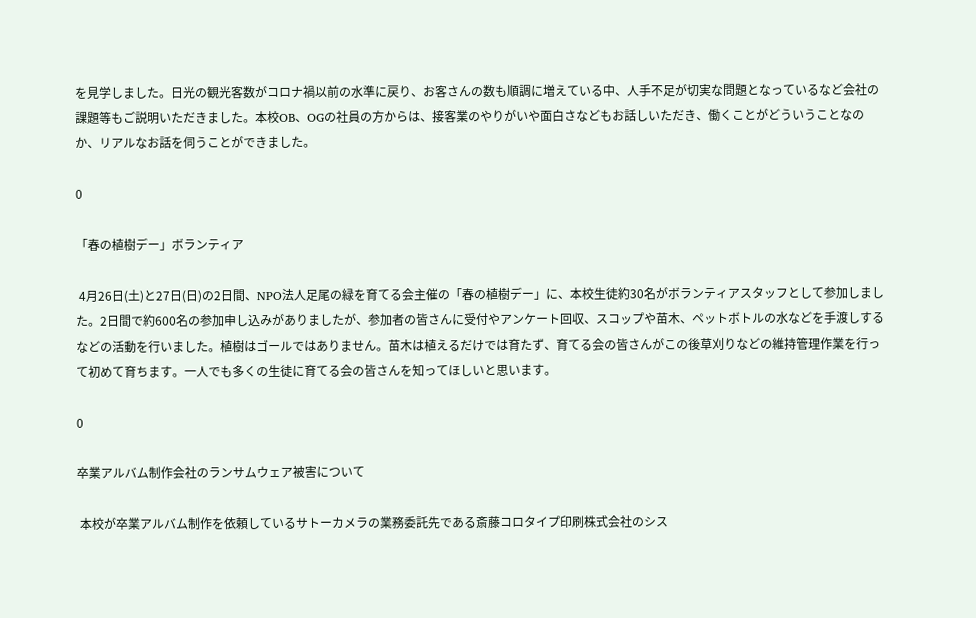を見学しました。日光の観光客数がコロナ禍以前の水準に戻り、お客さんの数も順調に増えている中、人手不足が切実な問題となっているなど会社の課題等もご説明いただきました。本校OB、OGの社員の方からは、接客業のやりがいや面白さなどもお話しいただき、働くことがどういうことなのか、リアルなお話を伺うことができました。

0

「春の植樹デー」ボランティア

 4月26日(土)と27日(日)の2日間、NPO法人足尾の緑を育てる会主催の「春の植樹デー」に、本校生徒約30名がボランティアスタッフとして参加しました。2日間で約600名の参加申し込みがありましたが、参加者の皆さんに受付やアンケート回収、スコップや苗木、ペットボトルの水などを手渡しするなどの活動を行いました。植樹はゴールではありません。苗木は植えるだけでは育たず、育てる会の皆さんがこの後草刈りなどの維持管理作業を行って初めて育ちます。一人でも多くの生徒に育てる会の皆さんを知ってほしいと思います。

0

卒業アルバム制作会社のランサムウェア被害について

 本校が卒業アルバム制作を依頼しているサトーカメラの業務委託先である斎藤コロタイプ印刷株式会社のシス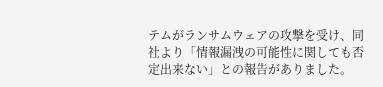テムがランサムウェアの攻撃を受け、同社より「情報漏洩の可能性に関しても否定出来ない」との報告がありました。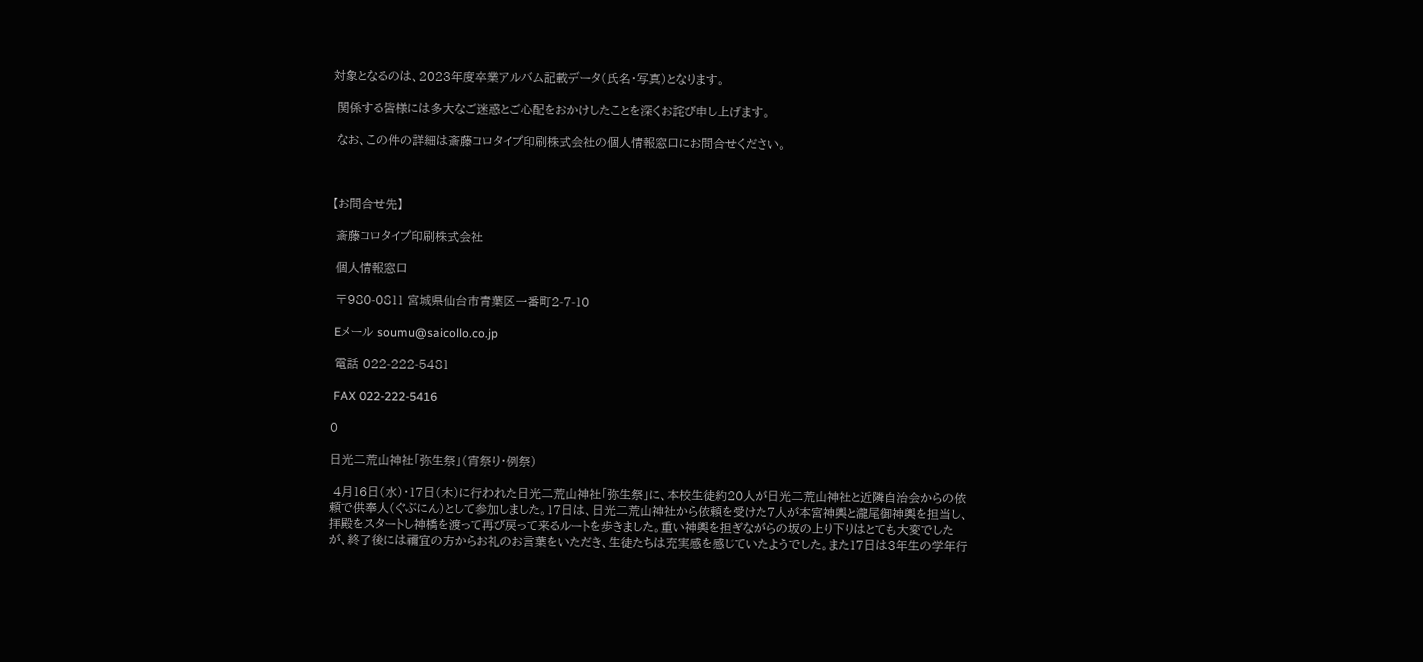対象となるのは、2023年度卒業アルバム記載データ(氏名・写真)となります。

 関係する皆様には多大なご迷惑とご心配をおかけしたことを深くお詫び申し上げます。

 なお、この件の詳細は斎藤コロタイプ印刷株式会社の個人情報窓口にお問合せください。



【お問合せ先】

 斎藤コロタイプ印刷株式会社

 個人情報窓口

 〒980-0811 宮城県仙台市青葉区一番町2-7-10

 Eメール soumu@saicollo.co.jp

 電話 022-222-5481

 FAX 022-222-5416

0

日光二荒山神社「弥生祭」(宵祭り・例祭)

 4月16日(水)・17日(木)に行われた日光二荒山神社「弥生祭」に、本校生徒約20人が日光二荒山神社と近隣自治会からの依頼で供奉人(ぐぶにん)として参加しました。17日は、日光二荒山神社から依頼を受けた7人が本宮神輿と瀧尾御神輿を担当し、拝殿をスタートし神橋を渡って再び戻って来るルートを歩きました。重い神輿を担ぎながらの坂の上り下りはとても大変でしたが、終了後には禰宜の方からお礼のお言葉をいただき、生徒たちは充実感を感じていたようでした。また17日は3年生の学年行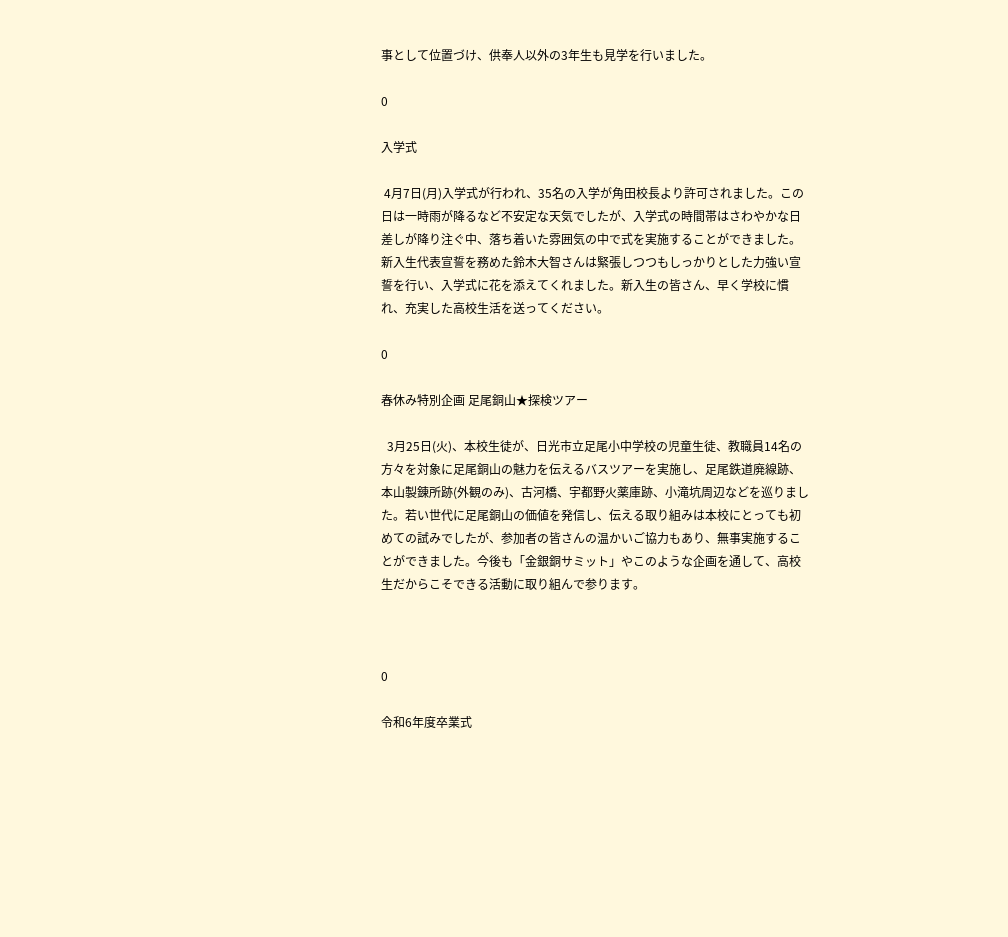事として位置づけ、供奉人以外の3年生も見学を行いました。

0

入学式

 4月7日(月)入学式が行われ、35名の入学が角田校長より許可されました。この日は一時雨が降るなど不安定な天気でしたが、入学式の時間帯はさわやかな日差しが降り注ぐ中、落ち着いた雰囲気の中で式を実施することができました。新入生代表宣誓を務めた鈴木大智さんは緊張しつつもしっかりとした力強い宣誓を行い、入学式に花を添えてくれました。新入生の皆さん、早く学校に慣れ、充実した高校生活を送ってください。

0

春休み特別企画 足尾銅山★探検ツアー

  3月25日(火)、本校生徒が、日光市立足尾小中学校の児童生徒、教職員14名の方々を対象に足尾銅山の魅力を伝えるバスツアーを実施し、足尾鉄道廃線跡、本山製錬所跡(外観のみ)、古河橋、宇都野火薬庫跡、小滝坑周辺などを巡りました。若い世代に足尾銅山の価値を発信し、伝える取り組みは本校にとっても初めての試みでしたが、参加者の皆さんの温かいご協力もあり、無事実施することができました。今後も「金銀銅サミット」やこのような企画を通して、高校生だからこそできる活動に取り組んで参ります。



0

令和6年度卒業式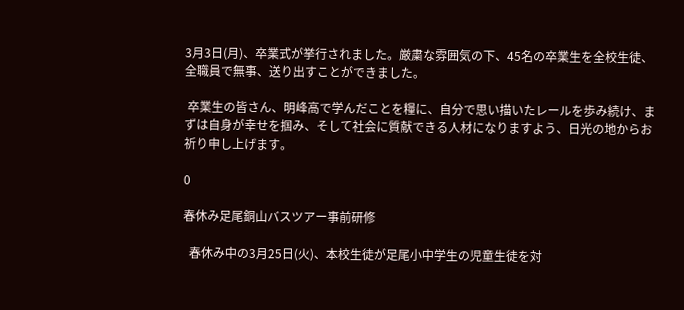3月3日(月)、卒業式が挙行されました。厳粛な雰囲気の下、45名の卒業生を全校生徒、全職員で無事、送り出すことができました。

 卒業生の皆さん、明峰高で学んだことを糧に、自分で思い描いたレールを歩み続け、まずは自身が幸せを掴み、そして社会に質献できる人材になりますよう、日光の地からお祈り申し上げます。

0

春休み足尾銅山バスツアー事前研修

  春休み中の3月25日(火)、本校生徒が足尾小中学生の児童生徒を対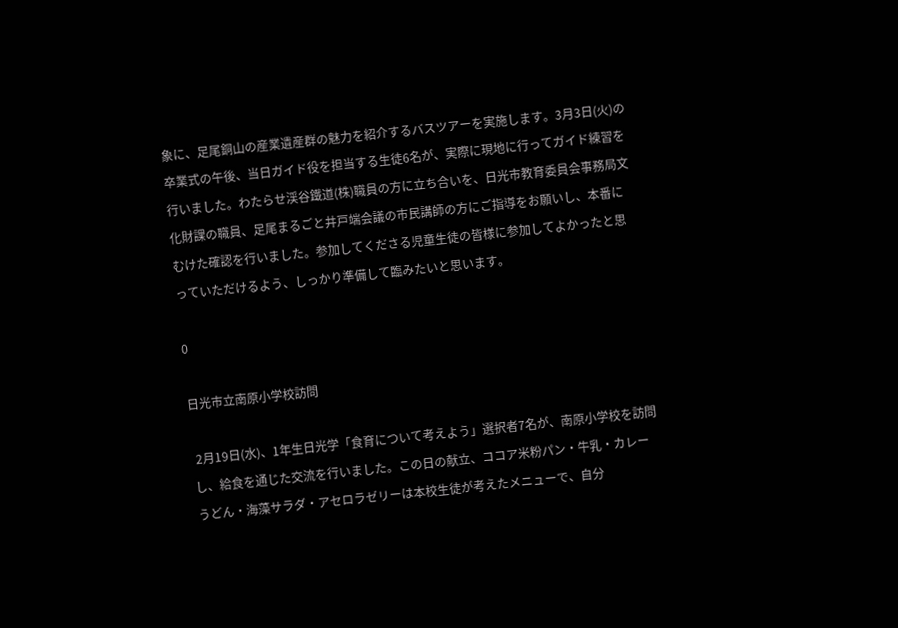象に、足尾銅山の産業遺産群の魅力を紹介するバスツアーを実施します。3月3日(火)の卒業式の午後、当日ガイド役を担当する生徒6名が、実際に現地に行ってガイド練習を行いました。わたらせ渓谷鐵道(株)職員の方に立ち合いを、日光市教育委員会事務局文化財課の職員、足尾まるごと井戸端会議の市民講師の方にご指導をお願いし、本番にむけた確認を行いました。参加してくださる児童生徒の皆様に参加してよかったと思っていただけるよう、しっかり準備して臨みたいと思います。

0

日光市立南原小学校訪問

 2月19日(水)、1年生日光学「食育について考えよう」選択者7名が、南原小学校を訪問し、給食を通じた交流を行いました。この日の献立、ココア米粉パン・牛乳・カレーうどん・海藻サラダ・アセロラゼリーは本校生徒が考えたメニューで、自分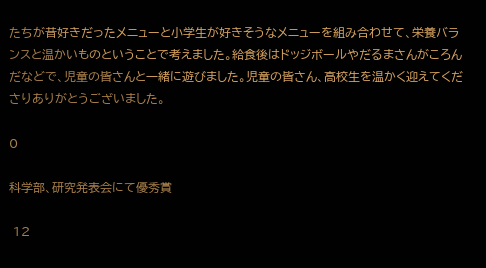たちが昔好きだったメニューと小学生が好きそうなメニューを組み合わせて、栄養バランスと温かいものということで考えました。給食後はドッジボールやだるまさんがころんだなどで、児童の皆さんと一緒に遊びました。児童の皆さん、高校生を温かく迎えてくださりありがとうございました。

0

科学部、研究発表会にて優秀賞

 12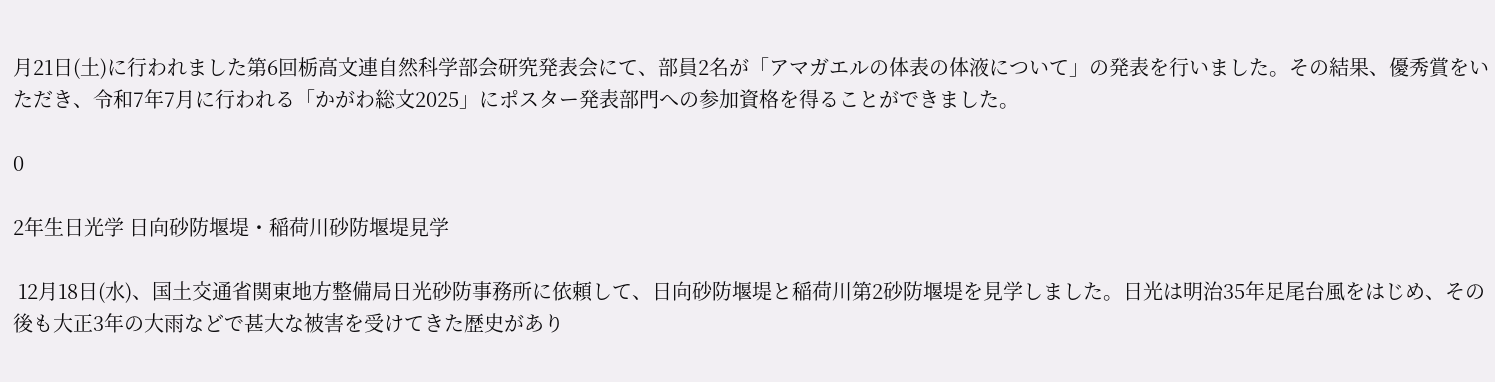月21日(土)に行われました第6回栃高文連自然科学部会研究発表会にて、部員2名が「アマガエルの体表の体液について」の発表を行いました。その結果、優秀賞をいただき、令和7年7月に行われる「かがわ総文2025」にポスター発表部門への参加資格を得ることができました。

0

2年生日光学 日向砂防堰堤・稲荷川砂防堰堤見学

 12月18日(水)、国土交通省関東地方整備局日光砂防事務所に依頼して、日向砂防堰堤と稲荷川第2砂防堰堤を見学しました。日光は明治35年足尾台風をはじめ、その後も大正3年の大雨などで甚大な被害を受けてきた歴史があり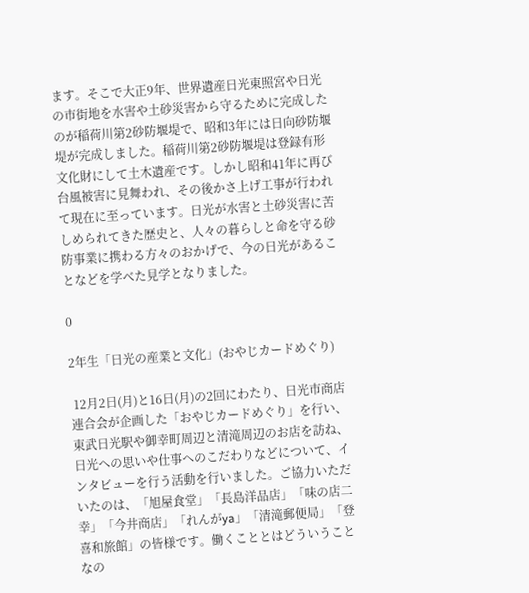ます。そこで大正9年、世界遺産日光東照宮や日光の市街地を水害や土砂災害から守るために完成したのが稲荷川第2砂防堰堤で、昭和3年には日向砂防堰堤が完成しました。稲荷川第2砂防堰堤は登録有形文化財にして土木遺産です。しかし昭和41年に再び台風被害に見舞われ、その後かさ上げ工事が行われて現在に至っています。日光が水害と土砂災害に苦しめられてきた歴史と、人々の暮らしと命を守る砂防事業に携わる方々のおかげで、今の日光があることなどを学べた見学となりました。

0

2年生「日光の産業と文化」(おやじカードめぐり)

 12月2日(月)と16日(月)の2回にわたり、日光市商店連合会が企画した「おやじカードめぐり」を行い、東武日光駅や御幸町周辺と清滝周辺のお店を訪ね、日光への思いや仕事へのこだわりなどについて、インタビューを行う活動を行いました。ご協力いただいたのは、「旭屋食堂」「長島洋品店」「味の店二幸」「今井商店」「れんがya」「清滝郵便局」「登喜和旅館」の皆様です。働くこととはどういうことなの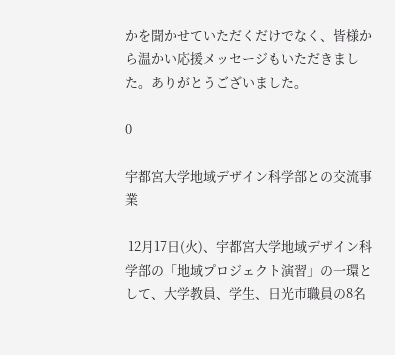かを聞かせていただくだけでなく、皆様から温かい応援メッセージもいただきました。ありがとうございました。

0

宇都宮大学地域デザイン科学部との交流事業

 12月17日(火)、宇都宮大学地域デザイン科学部の「地域プロジェクト演習」の一環として、大学教員、学生、日光市職員の8名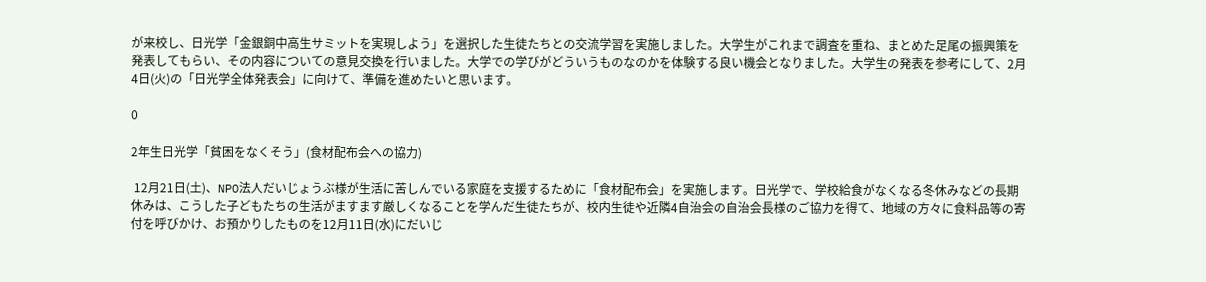が来校し、日光学「金銀銅中高生サミットを実現しよう」を選択した生徒たちとの交流学習を実施しました。大学生がこれまで調査を重ね、まとめた足尾の振興策を発表してもらい、その内容についての意見交換を行いました。大学での学びがどういうものなのかを体験する良い機会となりました。大学生の発表を参考にして、2月4日(火)の「日光学全体発表会」に向けて、準備を進めたいと思います。

0

2年生日光学「貧困をなくそう」(食材配布会への協力)

 12月21日(土)、NPO法人だいじょうぶ様が生活に苦しんでいる家庭を支援するために「食材配布会」を実施します。日光学で、学校給食がなくなる冬休みなどの長期休みは、こうした子どもたちの生活がますます厳しくなることを学んだ生徒たちが、校内生徒や近隣4自治会の自治会長様のご協力を得て、地域の方々に食料品等の寄付を呼びかけ、お預かりしたものを12月11日(水)にだいじ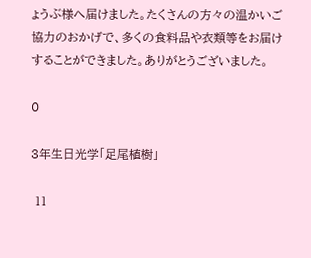ょうぶ様へ届けました。たくさんの方々の温かいご協力のおかげで、多くの食料品や衣類等をお届けすることができました。ありがとうございました。

0

3年生日光学「足尾植樹」

 11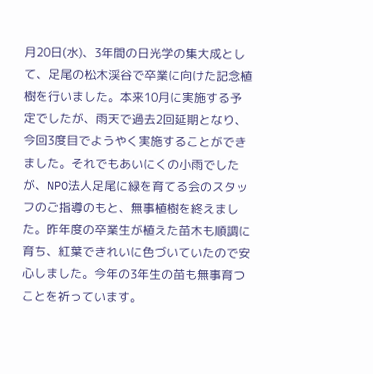月20日(水)、3年間の日光学の集大成として、足尾の松木渓谷で卒業に向けた記念植樹を行いました。本来10月に実施する予定でしたが、雨天で過去2回延期となり、今回3度目でようやく実施することができました。それでもあいにくの小雨でしたが、NPO法人足尾に緑を育てる会のスタッフのご指導のもと、無事植樹を終えました。昨年度の卒業生が植えた苗木も順調に育ち、紅葉できれいに色づいていたので安心しました。今年の3年生の苗も無事育つことを祈っています。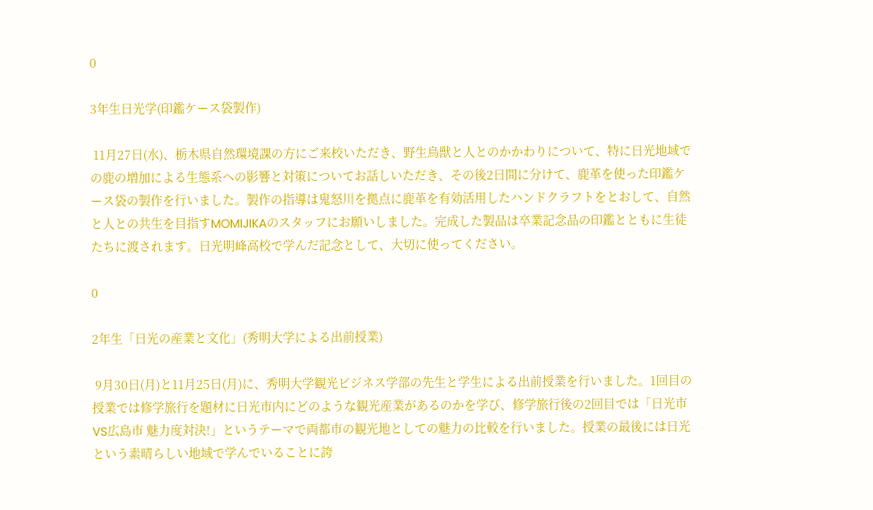0

3年生日光学(印鑑ケース袋製作)

 11月27日(水)、栃木県自然環境課の方にご来校いただき、野生鳥獣と人とのかかわりについて、特に日光地域での鹿の増加による生態系への影響と対策についてお話しいただき、その後2日間に分けて、鹿革を使った印鑑ケース袋の製作を行いました。製作の指導は鬼怒川を拠点に鹿革を有効活用したハンドクラフトをとおして、自然と人との共生を目指すMOMIJIKAのスタッフにお願いしました。完成した製品は卒業記念品の印鑑とともに生徒たちに渡されます。日光明峰高校で学んだ記念として、大切に使ってください。

0

2年生「日光の産業と文化」(秀明大学による出前授業)

 9月30日(月)と11月25日(月)に、秀明大学観光ビジネス学部の先生と学生による出前授業を行いました。1回目の授業では修学旅行を題材に日光市内にどのような観光産業があるのかを学び、修学旅行後の2回目では「日光市VS広島市 魅力度対決!」というテーマで両都市の観光地としての魅力の比較を行いました。授業の最後には日光という素晴らしい地域で学んでいることに誇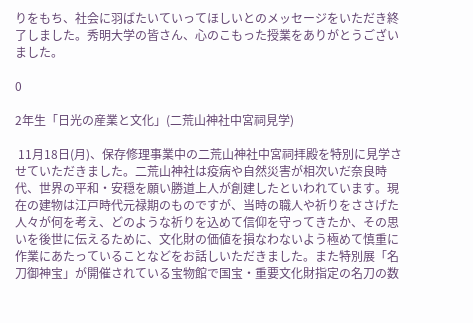りをもち、社会に羽ばたいていってほしいとのメッセージをいただき終了しました。秀明大学の皆さん、心のこもった授業をありがとうございました。

0

2年生「日光の産業と文化」(二荒山神社中宮祠見学)

 11月18日(月)、保存修理事業中の二荒山神社中宮祠拝殿を特別に見学させていただきました。二荒山神社は疫病や自然災害が相次いだ奈良時代、世界の平和・安穏を願い勝道上人が創建したといわれています。現在の建物は江戸時代元禄期のものですが、当時の職人や祈りをささげた人々が何を考え、どのような祈りを込めて信仰を守ってきたか、その思いを後世に伝えるために、文化財の価値を損なわないよう極めて慎重に作業にあたっていることなどをお話しいただきました。また特別展「名刀御神宝」が開催されている宝物館で国宝・重要文化財指定の名刀の数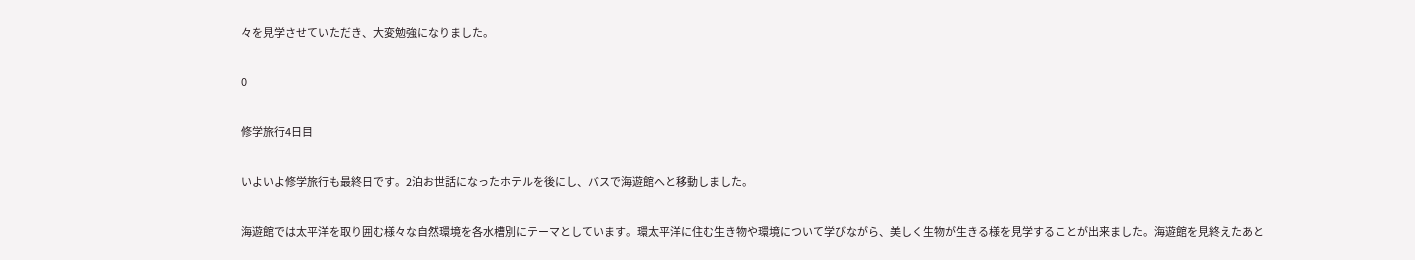々を見学させていただき、大変勉強になりました。

0

修学旅行4日目

いよいよ修学旅行も最終日です。2泊お世話になったホテルを後にし、バスで海遊館へと移動しました。

海遊館では太平洋を取り囲む様々な自然環境を各水槽別にテーマとしています。環太平洋に住む生き物や環境について学びながら、美しく生物が生きる様を見学することが出来ました。海遊館を見終えたあと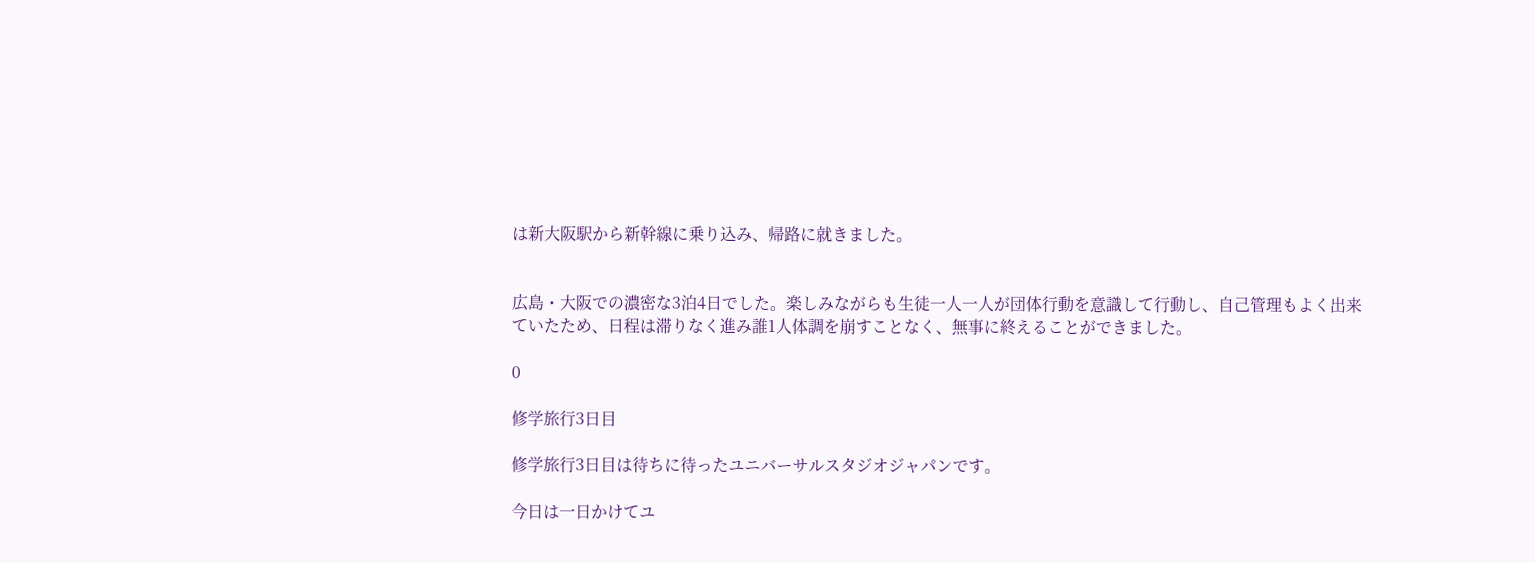は新大阪駅から新幹線に乗り込み、帰路に就きました。


広島・大阪での濃密な3泊4日でした。楽しみながらも生徒一人一人が団体行動を意識して行動し、自己管理もよく出来ていたため、日程は滞りなく進み誰1人体調を崩すことなく、無事に終えることができました。

0

修学旅行3日目

修学旅行3日目は待ちに待ったユニバーサルスタジオジャパンです。

今日は一日かけてユ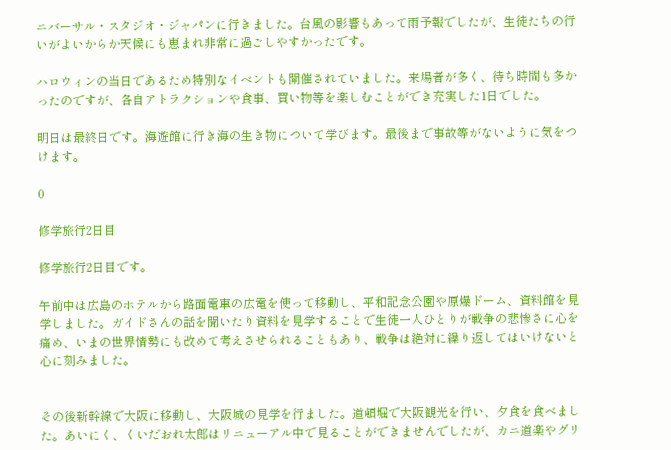ニバーサル・スタジオ・ジャパンに行きました。台風の影響もあって雨予報でしたが、生徒たちの行いがよいからか天候にも恵まれ非常に過ごしやすかったです。

ハロウィンの当日であるため特別なイベントも開催されていました。来場者が多く、待ち時間も多かったのですが、各自アトラクションや食事、買い物等を楽しむことができ充実した1日でした。

明日は最終日です。海遊館に行き海の生き物について学びます。最後まで事故等がないように気をつけます。

0

修学旅行2日目

修学旅行2日目です。

午前中は広島のホテルから路面電車の広電を使って移動し、平和記念公園や原爆ドーム、資料館を見学しました。ガイドさんの話を聞いたり資料を見学することで生徒一人ひとりが戦争の悲惨さに心を痛め、いまの世界情勢にも改めて考えさせられることもあり、戦争は絶対に繰り返してはいけないと心に刻みました。


その後新幹線で大阪に移動し、大阪城の見学を行ました。道頓堀で大阪観光を行い、夕食を食べました。あいにく、くいだおれ太郎はリニューアル中で見ることができませんでしたが、カニ道楽やグリ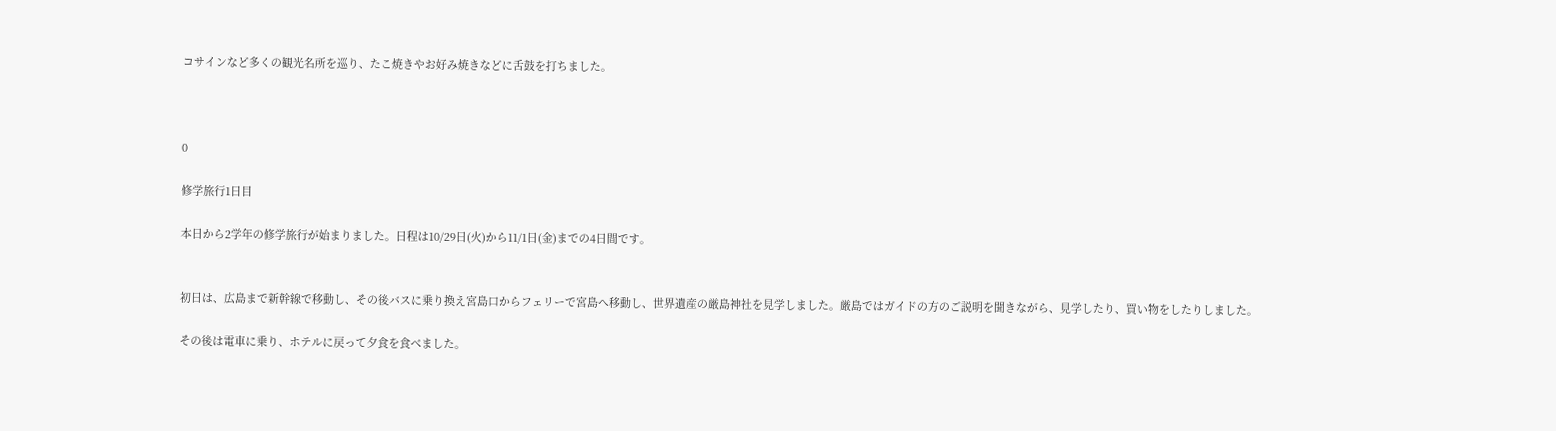コサインなど多くの観光名所を巡り、たこ焼きやお好み焼きなどに舌鼓を打ちました。



0

修学旅行1日目

本日から2学年の修学旅行が始まりました。日程は10/29日(火)から11/1日(金)までの4日間です。


初日は、広島まで新幹線で移動し、その後バスに乗り換え宮島口からフェリーで宮島へ移動し、世界遺産の厳島神社を見学しました。厳島ではガイドの方のご説明を聞きながら、見学したり、買い物をしたりしました。

その後は電車に乗り、ホテルに戻って夕食を食べました。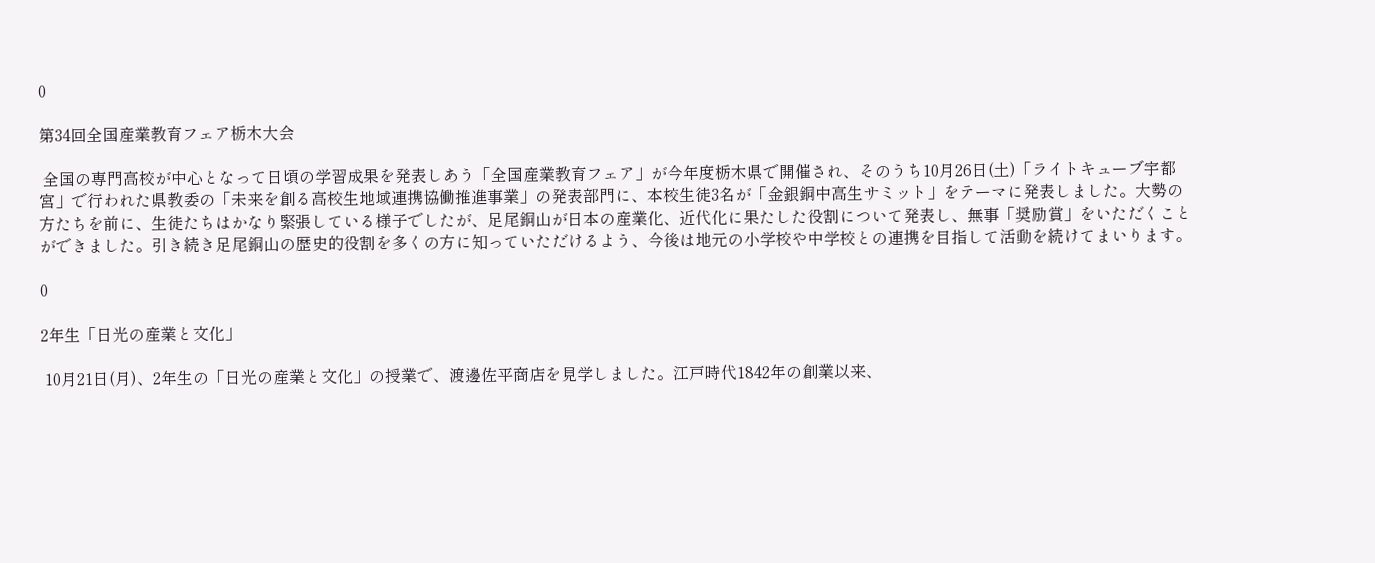0

第34回全国産業教育フェア栃木大会

 全国の専門高校が中心となって日頃の学習成果を発表しあう「全国産業教育フェア」が今年度栃木県で開催され、そのうち10月26日(土)「ライトキューブ宇都宮」で行われた県教委の「未来を創る高校生地域連携協働推進事業」の発表部門に、本校生徒3名が「金銀銅中高生サミット」をテーマに発表しました。大勢の方たちを前に、生徒たちはかなり緊張している様子でしたが、足尾銅山が日本の産業化、近代化に果たした役割について発表し、無事「奨励賞」をいただくことができました。引き続き足尾銅山の歴史的役割を多くの方に知っていただけるよう、今後は地元の小学校や中学校との連携を目指して活動を続けてまいります。

0

2年生「日光の産業と文化」

 10月21日(月)、2年生の「日光の産業と文化」の授業で、渡邊佐平商店を見学しました。江戸時代1842年の創業以来、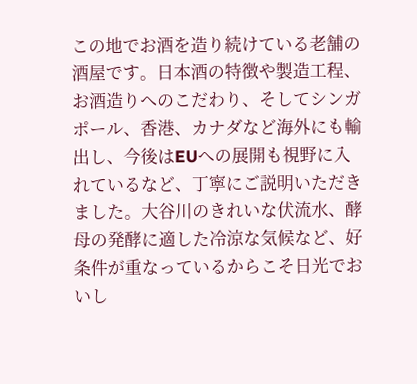この地でお酒を造り続けている老舗の酒屋です。日本酒の特徴や製造工程、お酒造りへのこだわり、そしてシンガポール、香港、カナダなど海外にも輸出し、今後はEUへの展開も視野に入れているなど、丁寧にご説明いただきました。大谷川のきれいな伏流水、酵母の発酵に適した冷涼な気候など、好条件が重なっているからこそ日光でおいし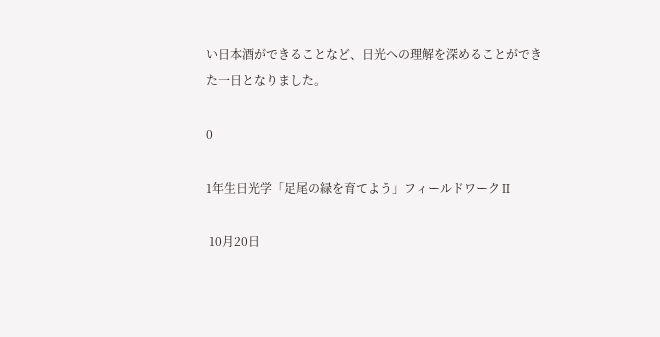い日本酒ができることなど、日光への理解を深めることができた一日となりました。

0

1年生日光学「足尾の緑を育てよう」フィールドワークⅡ

 10月20日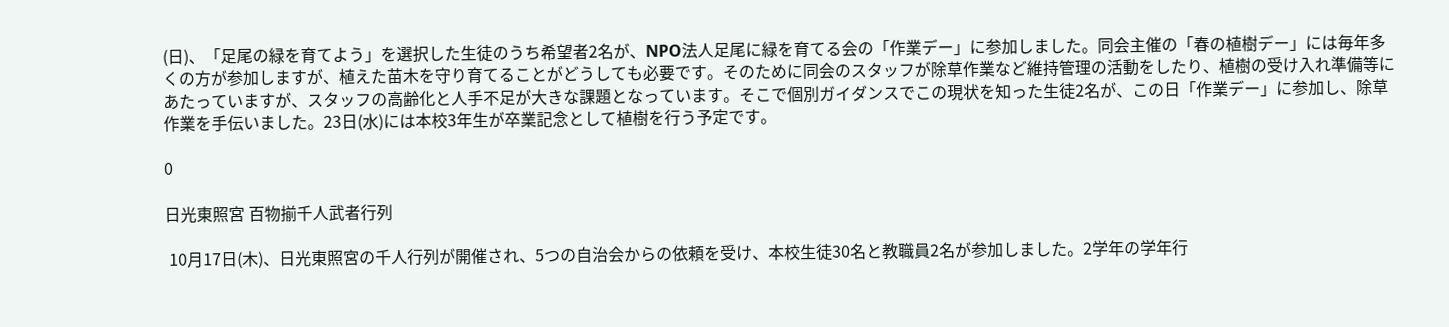(日)、「足尾の緑を育てよう」を選択した生徒のうち希望者2名が、NPO法人足尾に緑を育てる会の「作業デー」に参加しました。同会主催の「春の植樹デー」には毎年多くの方が参加しますが、植えた苗木を守り育てることがどうしても必要です。そのために同会のスタッフが除草作業など維持管理の活動をしたり、植樹の受け入れ準備等にあたっていますが、スタッフの高齢化と人手不足が大きな課題となっています。そこで個別ガイダンスでこの現状を知った生徒2名が、この日「作業デー」に参加し、除草作業を手伝いました。23日(水)には本校3年生が卒業記念として植樹を行う予定です。

0

日光東照宮 百物揃千人武者行列

 10月17日(木)、日光東照宮の千人行列が開催され、5つの自治会からの依頼を受け、本校生徒30名と教職員2名が参加しました。2学年の学年行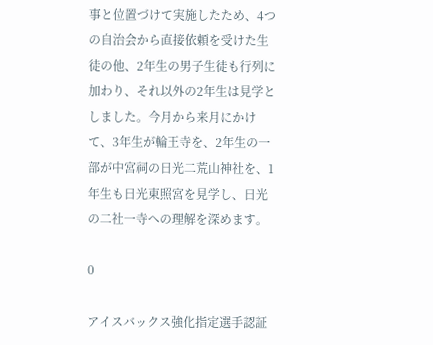事と位置づけて実施したため、4つの自治会から直接依頼を受けた生徒の他、2年生の男子生徒も行列に加わり、それ以外の2年生は見学としました。今月から来月にかけて、3年生が輪王寺を、2年生の一部が中宮祠の日光二荒山神社を、1年生も日光東照宮を見学し、日光の二社一寺への理解を深めます。

0

アイスバックス強化指定選手認証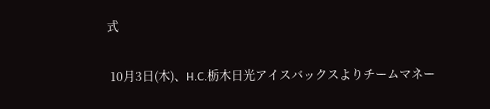式

 10月3日(木)、H.C.栃木日光アイスバックスよりチームマネー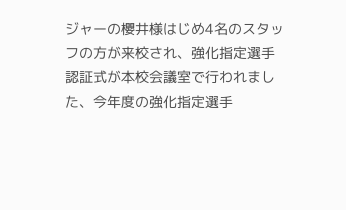ジャーの櫻井様はじめ4名のスタッフの方が来校され、強化指定選手認証式が本校会議室で行われました、今年度の強化指定選手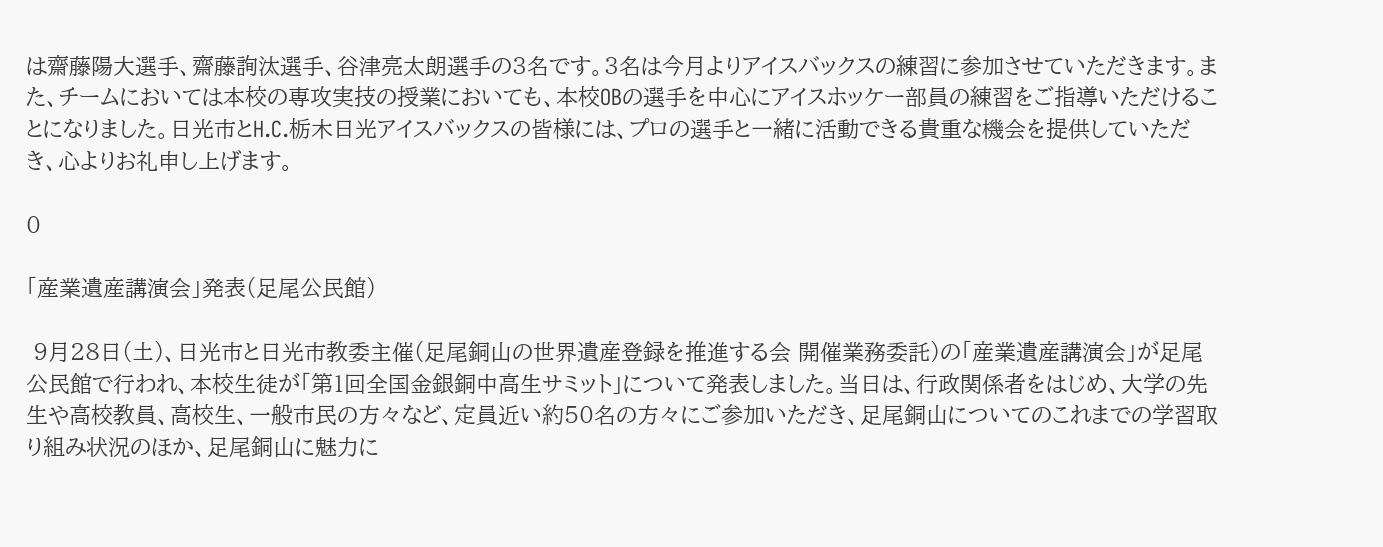は齋藤陽大選手、齋藤詢汰選手、谷津亮太朗選手の3名です。3名は今月よりアイスバックスの練習に参加させていただきます。また、チームにおいては本校の専攻実技の授業においても、本校OBの選手を中心にアイスホッケー部員の練習をご指導いただけることになりました。日光市とH.C.栃木日光アイスバックスの皆様には、プロの選手と一緒に活動できる貴重な機会を提供していただき、心よりお礼申し上げます。

0

「産業遺産講演会」発表(足尾公民館)

 9月28日(土)、日光市と日光市教委主催(足尾銅山の世界遺産登録を推進する会 開催業務委託)の「産業遺産講演会」が足尾公民館で行われ、本校生徒が「第1回全国金銀銅中高生サミット」について発表しました。当日は、行政関係者をはじめ、大学の先生や高校教員、高校生、一般市民の方々など、定員近い約50名の方々にご参加いただき、足尾銅山についてのこれまでの学習取り組み状況のほか、足尾銅山に魅力に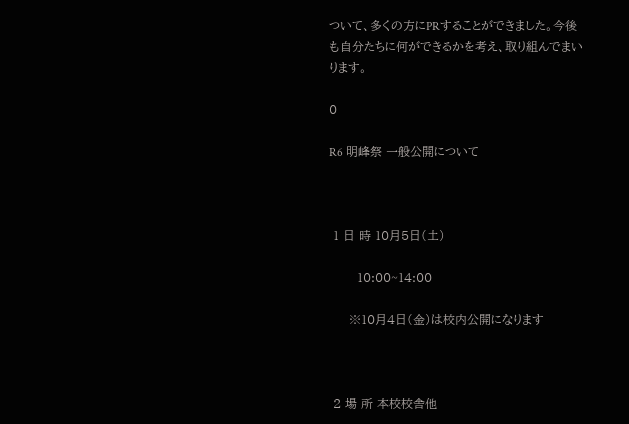ついて、多くの方にPRすることができました。今後も自分たちに何ができるかを考え、取り組んでまいります。

0

R6 明峰祭 一般公開について



 1 日 時 10月5日(土)

       10:00~14:00

     ※10月4日(金)は校内公開になります



 2 場 所 本校校舎他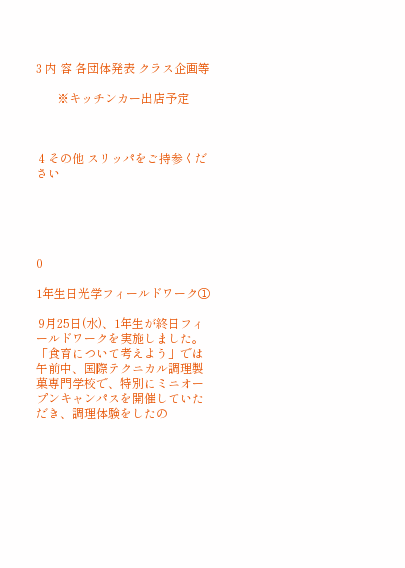3 内 容 各団体発表 クラス企画等

       ※キッチンカー出店予定



 4 その他 スリッパをご持参ください





0

1年生日光学フィールドワーク①

 9月25日(水)、1年生が終日フィールドワークを実施しました。「食育について考えよう」では午前中、国際テクニカル調理製菓専門学校で、特別にミニオープンキャンパスを開催していただき、調理体験をしたの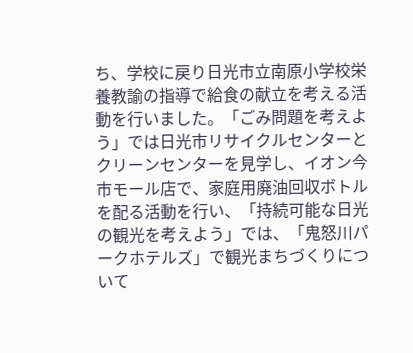ち、学校に戻り日光市立南原小学校栄養教諭の指導で給食の献立を考える活動を行いました。「ごみ問題を考えよう」では日光市リサイクルセンターとクリーンセンターを見学し、イオン今市モール店で、家庭用廃油回収ボトルを配る活動を行い、「持続可能な日光の観光を考えよう」では、「鬼怒川パークホテルズ」で観光まちづくりについて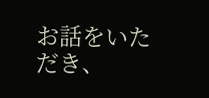お話をいただき、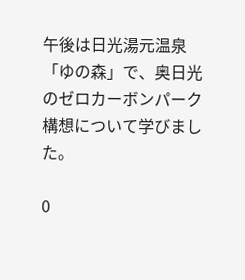午後は日光湯元温泉「ゆの森」で、奥日光のゼロカーボンパーク構想について学びました。

0